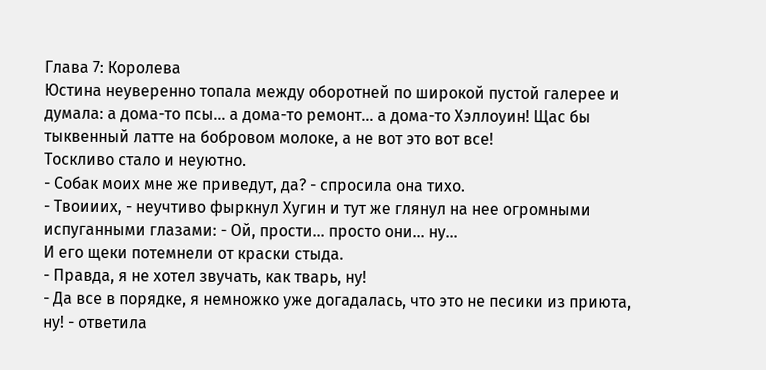Глава 7: Королева
Юстина неуверенно топала между оборотней по широкой пустой галерее и думала: а дома-то псы... а дома-то ремонт... а дома-то Хэллоуин! Щас бы тыквенный латте на бобровом молоке, а не вот это вот все!
Тоскливо стало и неуютно.
- Собак моих мне же приведут, да? - спросила она тихо.
- Твоииих, - неучтиво фыркнул Хугин и тут же глянул на нее огромными испуганными глазами: - Ой, прости... просто они... ну...
И его щеки потемнели от краски стыда.
- Правда, я не хотел звучать, как тварь, ну!
- Да все в порядке, я немножко уже догадалась, что это не песики из приюта, ну! - ответила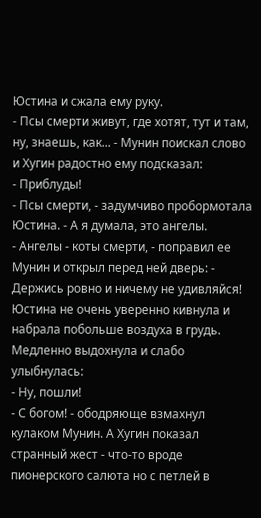Юстина и сжала ему руку.
- Псы смерти живут, где хотят, тут и там, ну, знаешь, как... - Мунин поискал слово и Хугин радостно ему подсказал:
- Приблуды!
- Псы смерти, - задумчиво пробормотала Юстина. - А я думала, это ангелы.
- Ангелы - коты смерти, - поправил ее Мунин и открыл перед ней дверь: - Держись ровно и ничему не удивляйся!
Юстина не очень уверенно кивнула и набрала побольше воздуха в грудь. Медленно выдохнула и слабо улыбнулась:
- Ну, пошли!
- С богом! - ободряюще взмахнул кулаком Мунин. А Хугин показал странный жест - что-то вроде пионерского салюта но с петлей в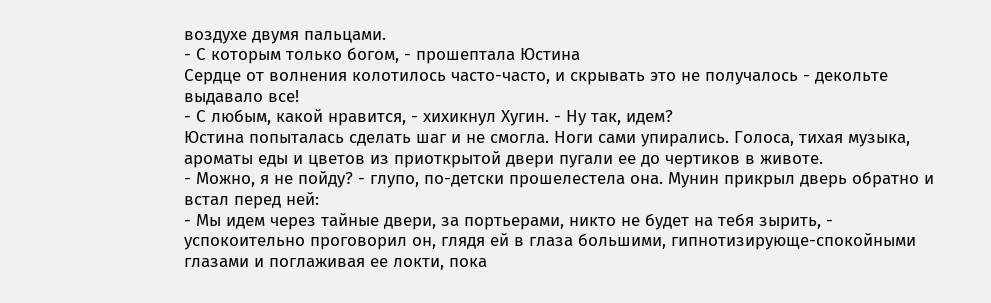воздухе двумя пальцами.
- С которым только богом, - прошептала Юстина
Сердце от волнения колотилось часто-часто, и скрывать это не получалось - декольте выдавало все!
- С любым, какой нравится, - хихикнул Хугин. - Ну так, идем?
Юстина попыталась сделать шаг и не смогла. Ноги сами упирались. Голоса, тихая музыка, ароматы еды и цветов из приоткрытой двери пугали ее до чертиков в животе.
- Можно, я не пойду? - глупо, по-детски прошелестела она. Мунин прикрыл дверь обратно и встал перед ней:
- Мы идем через тайные двери, за портьерами, никто не будет на тебя зырить, - успокоительно проговорил он, глядя ей в глаза большими, гипнотизирующе-спокойными глазами и поглаживая ее локти, пока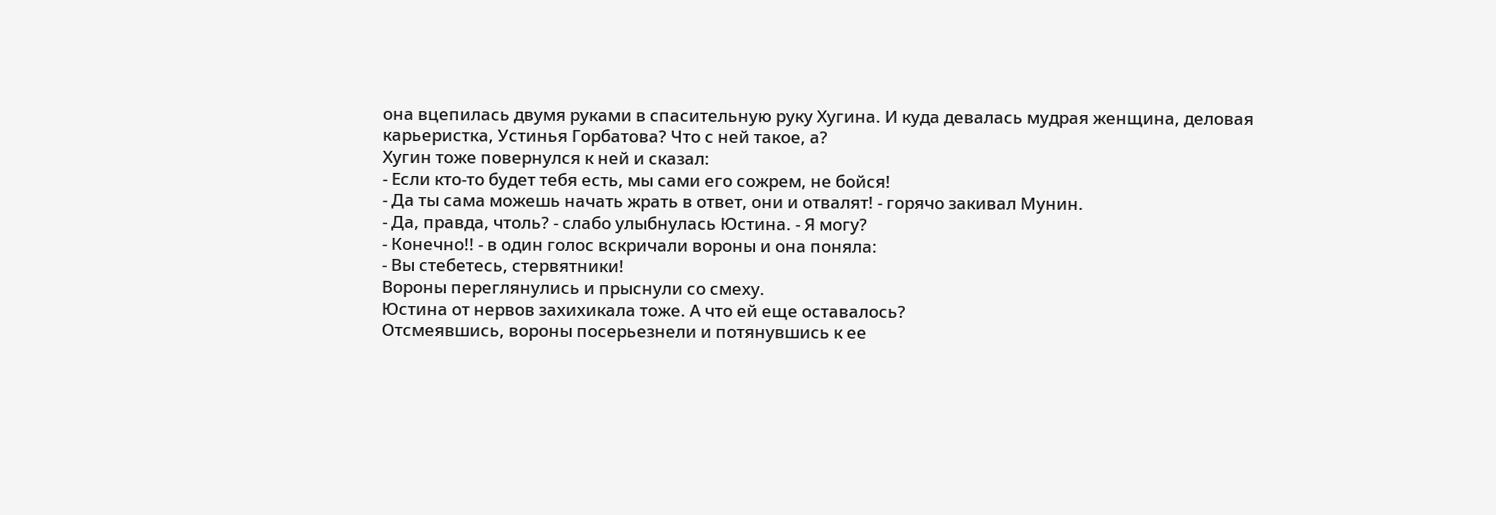она вцепилась двумя руками в спасительную руку Хугина. И куда девалась мудрая женщина, деловая карьеристка, Устинья Горбатова? Что с ней такое, а?
Хугин тоже повернулся к ней и сказал:
- Если кто-то будет тебя есть, мы сами его сожрем, не бойся!
- Да ты сама можешь начать жрать в ответ, они и отвалят! - горячо закивал Мунин.
- Да, правда, чтоль? - слабо улыбнулась Юстина. - Я могу?
- Конечно!! - в один голос вскричали вороны и она поняла:
- Вы стебетесь, стервятники!
Вороны переглянулись и прыснули со смеху.
Юстина от нервов захихикала тоже. А что ей еще оставалось?
Отсмеявшись, вороны посерьезнели и потянувшись к ее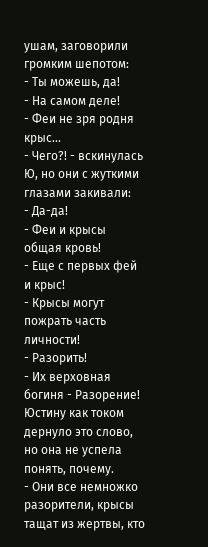ушам, заговорили громким шепотом:
- Ты можешь, да!
- На самом деле!
- Феи не зря родня крыс...
- Чего?! - вскинулась Ю, но они с жуткими глазами закивали:
- Да-да!
- Феи и крысы общая кровь!
- Еще с первых фей и крыс!
- Крысы могут пожрать часть личности!
- Разорить!
- Их верховная богиня - Разорение!
Юстину как током дернуло это слово, но она не успела понять, почему.
- Они все немножко разорители, крысы тащат из жертвы, кто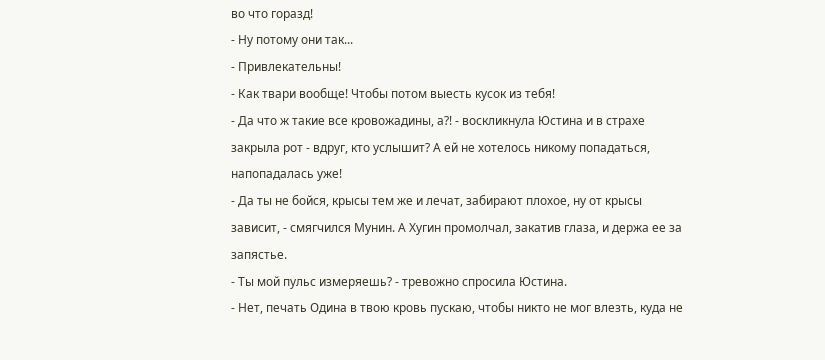во что горазд!
- Ну потому они так...
- Привлекательны!
- Как твари вообще! Чтобы потом выесть кусок из тебя!
- Да что ж такие все кровожадины, а?! - воскликнула Юстина и в страхе закрыла рот - вдруг, кто услышит? А ей не хотелось никому попадаться, напопадалась уже!
- Да ты не бойся, крысы тем же и лечат, забирают плохое, ну от крысы зависит, - смягчился Мунин. А Хугин промолчал, закатив глаза, и держа ее за запястье.
- Ты мой пульс измеряешь? - тревожно спросила Юстина.
- Нет, печать Одина в твою кровь пускаю, чтобы никто не мог влезть, куда не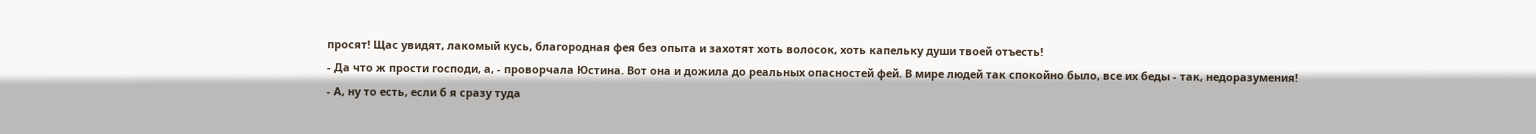просят! Щас увидят, лакомый кусь, благородная фея без опыта и захотят хоть волосок, хоть капельку души твоей отъесть!
- Да что ж прости господи, а, - проворчала Юстина. Вот она и дожила до реальных опасностей фей. В мире людей так спокойно было, все их беды - так, недоразумения!
- А, ну то есть, если б я сразу туда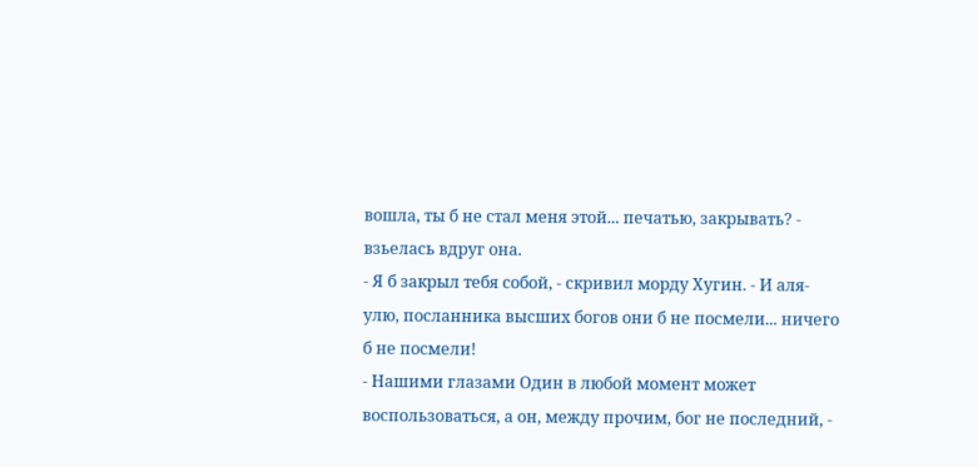вошла, ты б не стал меня этой... печатью, закрывать? - взьелась вдруг она.
- Я б закрыл тебя собой, - скривил морду Хугин. - И аля-улю, посланника высших богов они б не посмели... ничего б не посмели!
- Нашими глазами Один в любой момент может воспользоваться, а он, между прочим, бог не последний, -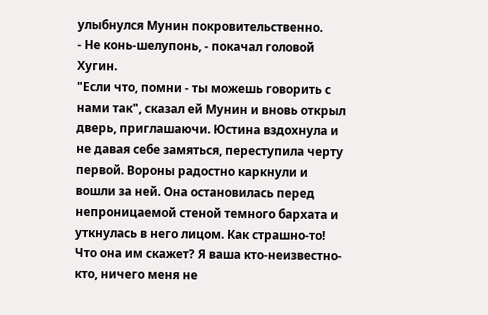улыбнулся Мунин покровительственно.
- Не конь-шелупонь, - покачал головой Хугин.
"Если что, помни - ты можешь говорить с нами так", сказал ей Мунин и вновь открыл дверь, приглашаючи. Юстина вздохнула и не давая себе замяться, переступила черту первой. Вороны радостно каркнули и вошли за ней. Она остановилась перед непроницаемой стеной темного бархата и уткнулась в него лицом. Как страшно-то! Что она им скажет? Я ваша кто-неизвестно-кто, ничего меня не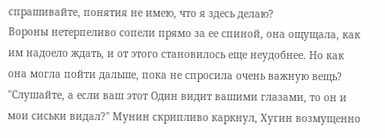спрашивайте, понятия не имею, что я здесь делаю?
Вороны нетерпеливо сопели прямо за ее спиной, она ощущала, как им надоело ждать, и от этого становилось еще неудобнее. Но как она могла пойти дальше, пока не спросила очень важную вещь?
"Слушайте, а если ваш этот Один видит вашими глазами, то он и мои сиськи видал?" Мунин скрипливо каркнул, Хугин возмущенно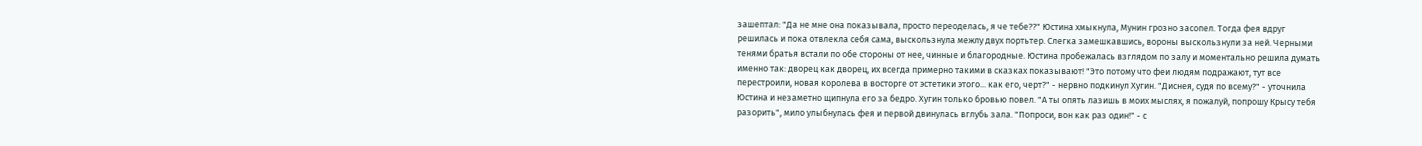зашептал: "Да не мне она показывала, просто переоделась, я че тебе??" Юстина хмыкнула, Мунин грозно засопел. Тогда фея вдруг решилась и пока отвлекла себя сама, выскользнула межлу двух портьтер. Слегка замешкавшись, вороны выскользнули за ней. Черными тенями братья встали по обе стороны от нее, чинные и благородные. Юстина пробежалась взглядом по залу и моментально решила думать именно так: дворец как дворец, их всегда примерно такими в сказках показывают! "Это потому что феи людям подражают, тут все перестроили, новая королева в восторге от эстетики этого... как его, черт?" - нервно подкинул Хугин. "Диснея, судя по всему?" - уточнила Юстина и незаметно щипнула его за бедро. Хугин только бровью повел. "А ты опять лазишь в моих мыслях, я пожалуй, попрошу Крысу тебя разорить", мило улыбнулась фея и первой двинулась вглубь зала. "Попроси, вон как раз один!" - с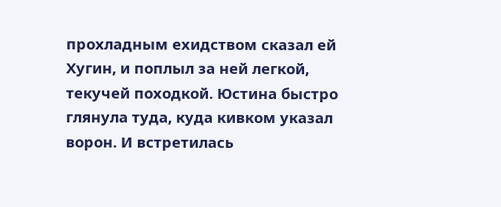прохладным ехидством сказал ей Хугин, и поплыл за ней легкой, текучей походкой. Юстина быстро глянула туда, куда кивком указал ворон. И встретилась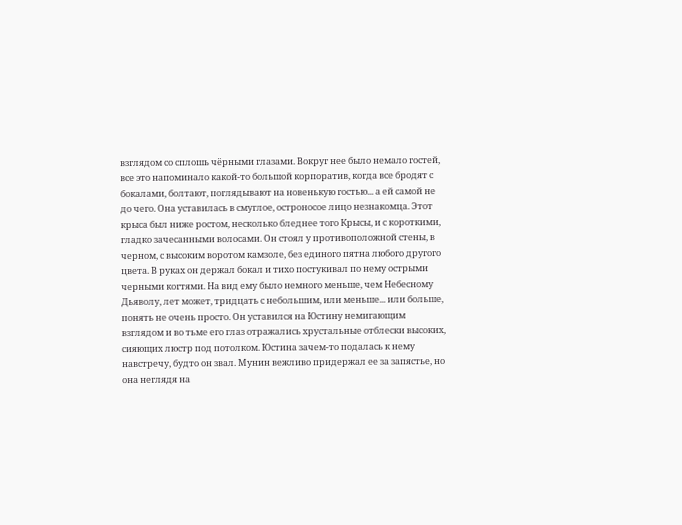взглядом со сплошь чёрными глазами. Вокруг нее было немало гостей, все это напоминало какой-то большой корпоратив, когда все бродят с бокалами, болтают, поглядывают на новенькую гостью... а ей самой не до чего. Она уставилась в смуглое, остроносое лицо незнакомца. Этот крыса был ниже ростом, несколько бледнее того Крысы, и с короткими, гладко зачесанными волосами. Он стоял у противоположной стены, в черном, с высоким воротом камзоле, без единого пятна любого другого цвета. В руках он держал бокал и тихо постукивал по нему острыми черными когтями. На вид ему было немного меньше, чем Небесному Дьяволу, лет может, тридцать с небольшим, или меньше... или больше, понять не очень просто. Он уставился на Юстину немигающим взглядом и во тьме его глаз отражались хрустальные отблески высоких, сияющих люстр под потолком. Юстина зачем-то подалась к нему навстречу, будто он звал. Мунин вежливо придержал ее за запястье, но она неглядя на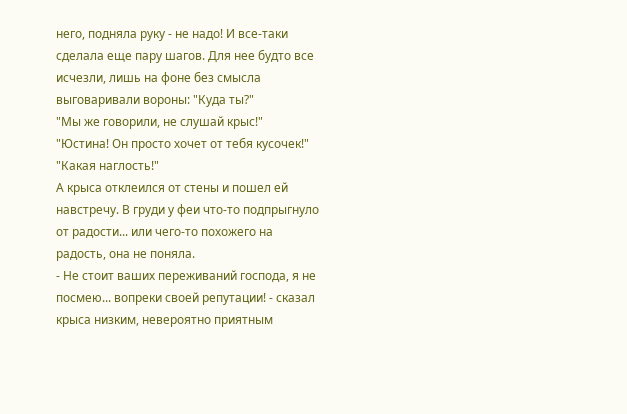него, подняла руку - не надо! И все-таки сделала еще пару шагов. Для нее будто все исчезли, лишь на фоне без смысла выговаривали вороны: "Куда ты?"
"Мы же говорили, не слушай крыс!"
"Юстина! Он просто хочет от тебя кусочек!"
"Какая наглость!"
А крыса отклеился от стены и пошел ей навстречу. В груди у феи что-то подпрыгнуло от радости... или чего-то похожего на радость, она не поняла.
- Не стоит ваших переживаний господа, я не посмею... вопреки своей репутации! - сказал крыса низким, невероятно приятным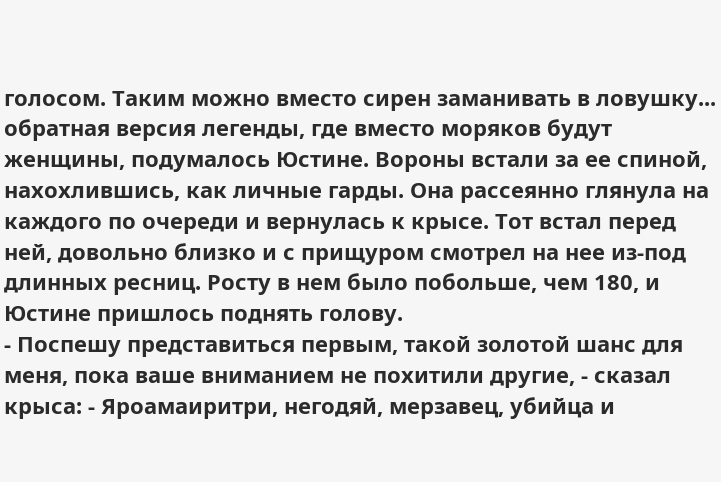голосом. Таким можно вместо сирен заманивать в ловушку... обратная версия легенды, где вместо моряков будут женщины, подумалось Юстине. Вороны встали за ее спиной, нахохлившись, как личные гарды. Она рассеянно глянула на каждого по очереди и вернулась к крысе. Тот встал перед ней, довольно близко и с прищуром смотрел на нее из-под длинных ресниц. Росту в нем было побольше, чем 180, и Юстине пришлось поднять голову.
- Поспешу представиться первым, такой золотой шанс для меня, пока ваше вниманием не похитили другие, - сказал крыса: - Яроамаиритри, негодяй, мерзавец, убийца и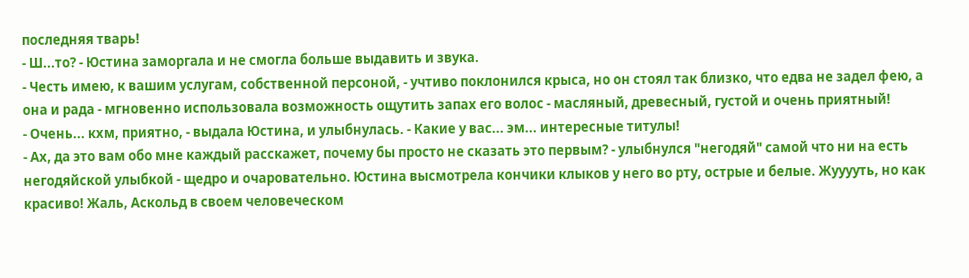последняя тварь!
- Ш...то? - Юстина заморгала и не смогла больше выдавить и звука.
- Честь имею, к вашим услугам, собственной персоной, - учтиво поклонился крыса, но он стоял так близко, что едва не задел фею, а она и рада - мгновенно использовала возможность ощутить запах его волос - масляный, древесный, густой и очень приятный!
- Очень... кхм, приятно, - выдала Юстина, и улыбнулась. - Какие у вас... эм... интересные титулы!
- Ах, да это вам обо мне каждый расскажет, почему бы просто не сказать это первым? - улыбнулся "негодяй" самой что ни на есть негодяйской улыбкой - щедро и очаровательно. Юстина высмотрела кончики клыков у него во рту, острые и белые. Жууууть, но как красиво! Жаль, Аскольд в своем человеческом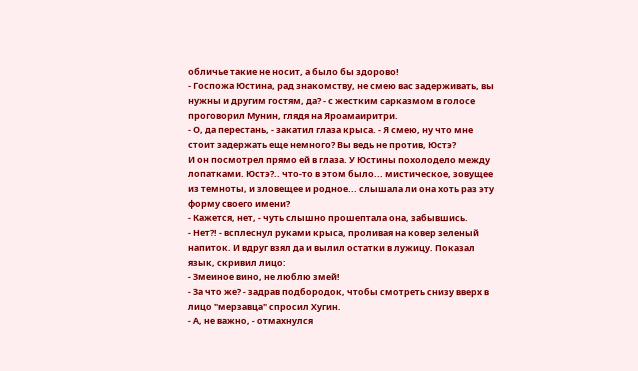обличье такие не носит, а было бы здорово!
- Госпожа Юстина, рад знакомству, не смею вас задерживать, вы нужны и другим гостям, да? - с жестким сарказмом в голосе проговорил Мунин, глядя на Яроамаиритри.
- О, да перестань, - закатил глаза крыса. - Я смею, ну что мне стоит задержать еще немного? Вы ведь не против, Юстэ?
И он посмотрел прямо ей в глаза. У Юстины похолодело между лопатками. Юстэ?.. что-то в этом было... мистическое, зовущее из темноты, и зловещее и родное... слышала ли она хоть раз эту форму своего имени?
- Кажется, нет, - чуть слышно прошептала она, забывшись.
- Нет?! - всплеснул руками крыса, проливая на ковер зеленый напиток. И вдруг взял да и вылил остатки в лужицу. Показал язык, скривил лицо:
- Змеиное вино, не люблю змей!
- За что же? - задрав подбородок, чтобы смотреть снизу вверх в лицо "мерзавца" спросил Хугин.
- А, не важно, - отмахнулся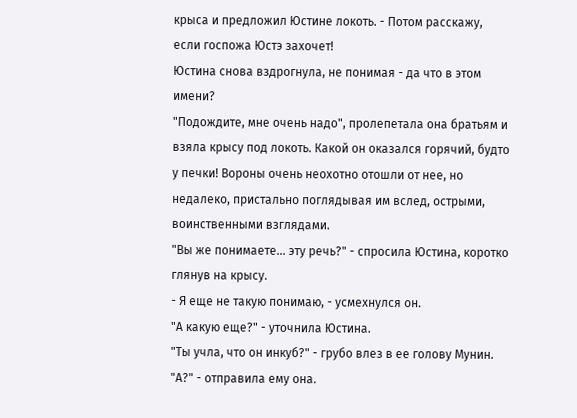крыса и предложил Юстине локоть. - Потом расскажу, если госпожа Юстэ захочет!
Юстина снова вздрогнула, не понимая - да что в этом имени?
"Подождите, мне очень надо", пролепетала она братьям и взяла крысу под локоть. Какой он оказался горячий, будто у печки! Вороны очень неохотно отошли от нее, но недалеко, пристально поглядывая им вслед, острыми, воинственными взглядами.
"Вы же понимаете... эту речь?" - спросила Юстина, коротко глянув на крысу.
- Я еще не такую понимаю, - усмехнулся он.
"А какую еще?" - уточнила Юстина.
"Ты учла, что он инкуб?" - грубо влез в ее голову Мунин.
"А?" - отправила ему она.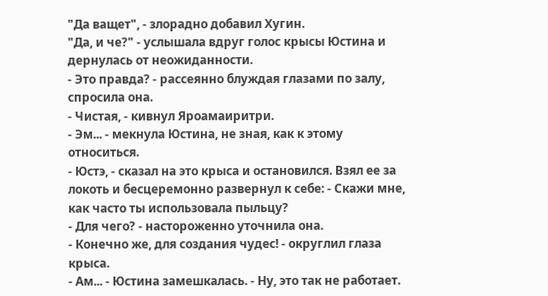"Да ващет", - злорадно добавил Хугин.
"Да, и че?" - услышала вдруг голос крысы Юстина и дернулась от неожиданности.
- Это правда? - рассеянно блуждая глазами по залу, спросила она.
- Чистая, - кивнул Яроамаиритри.
- Эм... - мекнула Юстина, не зная, как к этому относиться.
- Юстэ, - сказал на это крыса и остановился. Взял ее за локоть и бесцеремонно развернул к себе: - Скажи мне, как часто ты использовала пыльцу?
- Для чего? - настороженно уточнила она.
- Конечно же, для создания чудес! - округлил глаза крыса.
- Ам... - Юстина замешкалась. - Ну, это так не работает.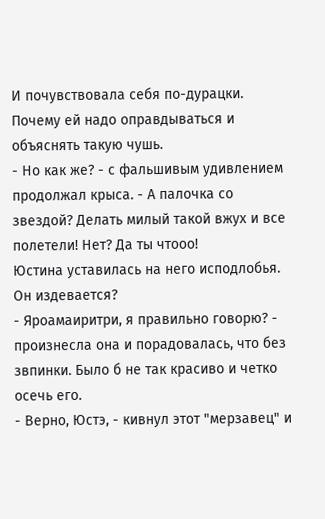И почувствовала себя по-дурацки. Почему ей надо оправдываться и объяснять такую чушь.
- Но как же? - с фальшивым удивлением продолжал крыса. - А палочка со звездой? Делать милый такой вжух и все полетели! Нет? Да ты чтооо!
Юстина уставилась на него исподлобья. Он издевается?
- Яроамаиритри, я правильно говорю? - произнесла она и порадовалась, что без звпинки. Было б не так красиво и четко осечь его.
- Верно, Юстэ, - кивнул этот "мерзавец" и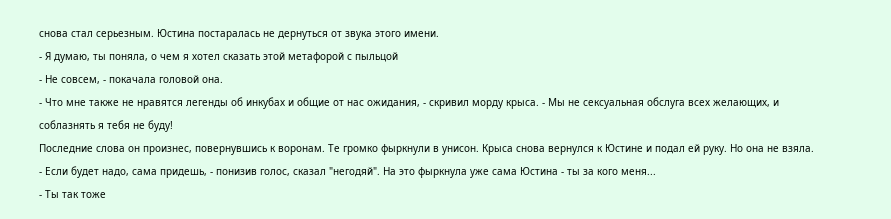снова стал серьезным. Юстина постаралась не дернуться от звука этого имени.
- Я думаю, ты поняла, о чем я хотел сказать этой метафорой с пыльцой
- Не совсем, - покачала головой она.
- Что мне также не нравятся легенды об инкубах и общие от нас ожидания, - скривил морду крыса. - Мы не сексуальная обслуга всех желающих, и соблазнять я тебя не буду!
Последние слова он произнес, повернувшись к воронам. Те громко фыркнули в унисон. Крыса снова вернулся к Юстине и подал ей руку. Но она не взяла.
- Если будет надо, сама придешь, - понизив голос, сказал "негодяй". На это фыркнула уже сама Юстина - ты за кого меня...
- Ты так тоже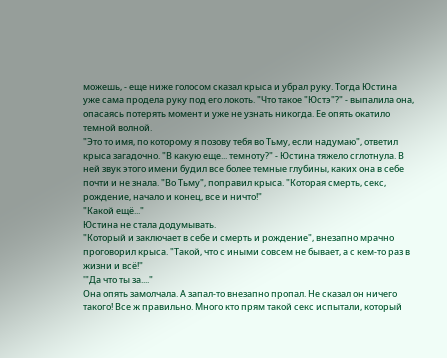можешь, - еще ниже голосом сказал крыса и убрал руку. Тогда Юстина уже сама продела руку под его локоть. "Что такое "Юстэ"?" - выпалила она, опасаясь потерять момент и уже не узнать никогда. Ее опять окатило темной волной.
"Это то имя, по которому я позову тебя во Тьму, если надумаю", ответил крыса загадочно. "В какую еще... темноту?" - Юстина тяжело сглотнула. В ней звук этого имени будил все более темные глубины, каких она в себе почти и не знала. "Во Тьму", поправил крыса. "Которая смерть, секс, рождение, начало и конец, все и ничто!"
"Какой ещё..."
Юстина не стала додумывать.
"Который и заключает в себе и смерть и рождение", внезапно мрачно проговорил крыса. "Такой, что с иными совсем не бывает, а с кем-то раз в жизни и всё!"
'"Да что ты за...."
Она опять замолчала. А запал-то внезапно пропал. Не сказал он ничего такого! Все ж правильно. Много кто прям такой секс испытали, который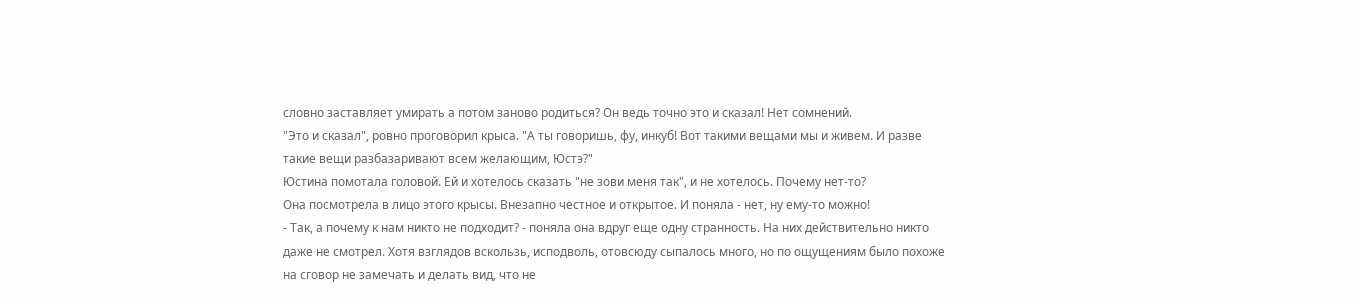словно заставляет умирать а потом заново родиться? Он ведь точно это и сказал! Нет сомнений.
"Это и сказал", ровно проговорил крыса. "А ты говоришь, фу, инкуб! Вот такими вещами мы и живем. И разве такие вещи разбазаривают всем желающим, Юстэ?"
Юстина помотала головой. Ей и хотелось сказать "не зови меня так", и не хотелось. Почему нет-то?
Она посмотрела в лицо этого крысы. Внезапно честное и открытое. И поняла - нет, ну ему-то можно!
- Так, а почему к нам никто не подходит? - поняла она вдруг еще одну странность. На них действительно никто даже не смотрел. Хотя взглядов вскользь, исподволь, отовсюду сыпалось много, но по ощущениям было похоже на сговор не замечать и делать вид, что не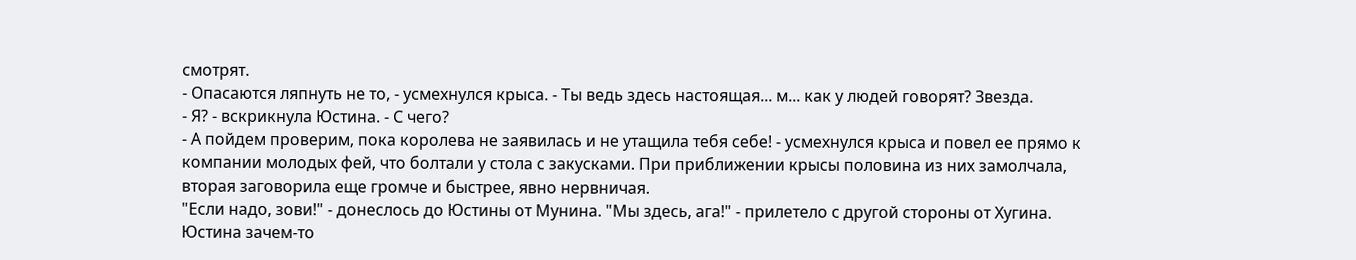смотрят.
- Опасаются ляпнуть не то, - усмехнулся крыса. - Ты ведь здесь настоящая... м... как у людей говорят? Звезда.
- Я? - вскрикнула Юстина. - С чего?
- А пойдем проверим, пока королева не заявилась и не утащила тебя себе! - усмехнулся крыса и повел ее прямо к компании молодых фей, что болтали у стола с закусками. При приближении крысы половина из них замолчала, вторая заговорила еще громче и быстрее, явно нервничая.
"Если надо, зови!" - донеслось до Юстины от Мунина. "Мы здесь, ага!" - прилетело с другой стороны от Хугина. Юстина зачем-то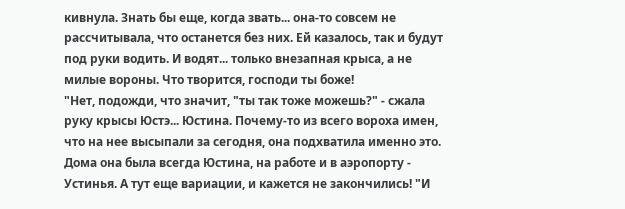кивнула. Знать бы еще, когда звать... она-то совсем не рассчитывала, что останется без них. Ей казалось, так и будут под руки водить. И водят... только внезапная крыса, а не милые вороны. Что творится, господи ты боже!
"Нет, подожди, что значит, "ты так тоже можешь?" - сжала руку крысы Юстэ... Юстина. Почему-то из всего вороха имен, что на нее высыпали за сегодня, она подхватила именно это. Дома она была всегда Юстина, на работе и в аэропорту - Устинья. А тут еще вариации, и кажется не закончились! "И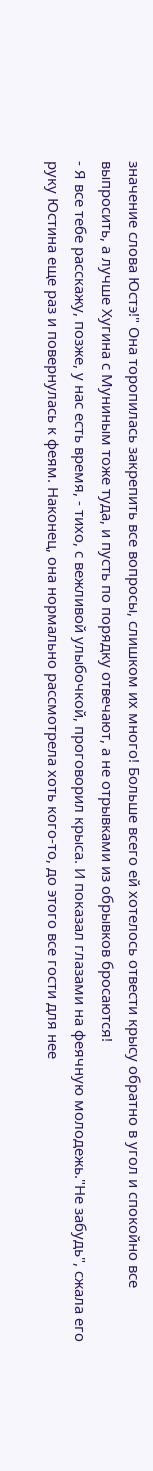значение слова Юстэ!" Она торопилась закрепить все вопросы, слишком их много! Больше всего ей хотелось отвести крысу обратно в угол и спокойно все выпросить, а лучше Хугина с Муниным тоже туда, и пусть по порядку отвечают, а не отрывками из обрывков бросаются!
- Я все тебе расскажу, позже, у нас есть время, - тихо, с вежливой улыбочкой, проговорил крыса. И показал глазами на феячную молодежь."Не забудь", сжала его руку Юстина еще раз и повернулась к феям. Наконец, она нормально рассмотрела хоть кого-то, до этого все гости для нее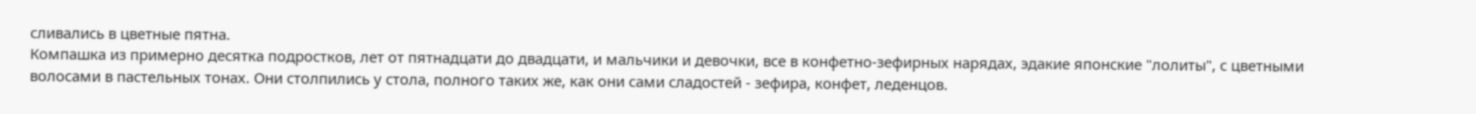сливались в цветные пятна.
Компашка из примерно десятка подростков, лет от пятнадцати до двадцати, и мальчики и девочки, все в конфетно-зефирных нарядах, эдакие японские "лолиты", с цветными волосами в пастельных тонах. Они столпились у стола, полного таких же, как они сами сладостей - зефира, конфет, леденцов.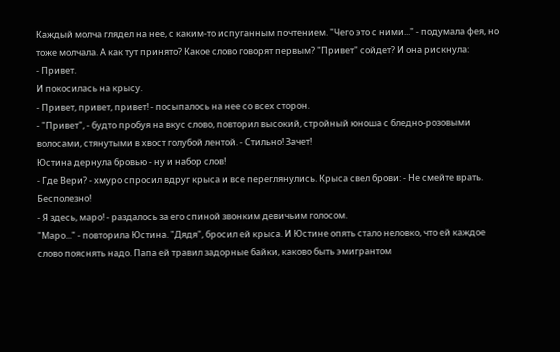Каждый молча глядел на нее, с каким-то испуганным почтением. "Чего это с ними..." - подумала фея, но тоже молчала. А как тут принято? Какое слово говорят первым? "Привет" сойдет? И она рискнула:
- Привет.
И покосилась на крысу.
- Привет, привет, привет! - посыпалось на нее со всех сторон.
- "Привет", - будто пробуя на вкус слово, повторил высокий, стройный юноша с бледно-розовыми волосами, стянутыми в хвост голубой лентой. - Стильно! Зачет!
Юстина дернула бровью - ну и набор слов!
- Где Вери? - хмуро спросил вдруг крыса и все переглянулись. Крыса свел брови: - Не смейте врать. Бесполезно!
- Я здесь, маро! - раздалось за его спиной звонким девичьим голосом.
"Маро..." - повторила Юстина. "Дядя", бросил ей крыса. И Юстине опять стало неловко, что ей каждое слово пояснять надо. Папа ей травил задорные байки, каково быть эмигрантом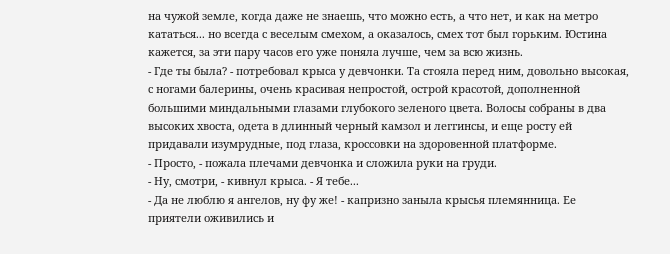на чужой земле, когда даже не знаешь, что можно есть, а что нет, и как на метро кататься... но всегда с веселым смехом, а оказалось, смех тот был горьким. Юстина кажется, за эти пару часов его уже поняла лучше, чем за всю жизнь.
- Где ты была? - потребовал крыса у девчонки. Та стояла перед ним, довольно высокая, с ногами балерины, очень красивая непростой, острой красотой, дополненной большими миндальными глазами глубокого зеленого цвета. Волосы собраны в два высоких хвоста, одета в длинный черный камзол и леггинсы, и еще росту ей придавали изумрудные, под глаза, кроссовки на здоровенной платформе.
- Просто, - пожала плечами девчонка и сложила руки на груди.
- Ну, смотри, - кивнул крыса. - Я тебе...
- Да не люблю я ангелов, ну фу же! - капризно заныла крысья племянница. Ее приятели оживились и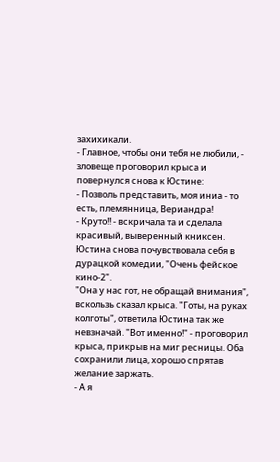захихикали.
- Главное, чтобы они тебя не любили, - зловеще проговорил крыса и повернулся снова к Юстине:
- Позволь представить, моя иниа - то есть, племянница, Вериандра!
- Круто!! - вскричала та и сделала красивый, выверенный книксен. Юстина снова почувствовала себя в дурацкой комедии, "Очень фейское кино-2".
"Она у нас гот, не обращай внимания", вскользь сказал крыса. "Готы, на руках колготы", ответила Юстина так же невзначай. "Вот именно!" - проговорил крыса, прикрыв на миг ресницы. Оба сохранили лица, хорошо спрятав желание заржать.
- А я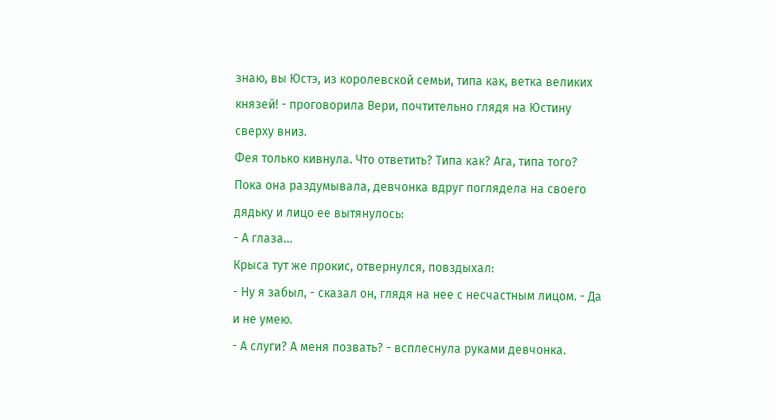знаю, вы Юстэ, из королевской семьи, типа как, ветка великих князей! - проговорила Вери, почтительно глядя на Юстину сверху вниз.
Фея только кивнула. Что ответить? Типа как? Ага, типа того?
Пока она раздумывала, девчонка вдруг поглядела на своего дядьку и лицо ее вытянулось:
- А глаза...
Крыса тут же прокис, отвернулся, повздыхал:
- Ну я забыл, - сказал он, глядя на нее с несчастным лицом. - Да и не умею.
- А слуги? А меня позвать? - всплеснула руками девчонка.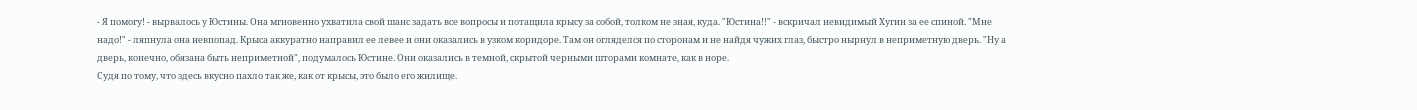- Я помогу! - вырвалось у Юстины. Она мгновенно ухватила свой шанс задать все вопросы и потащила крысу за собой, толком не зная, куда. "Юстина!!" - вскричал невидимый Хугин за ее спиной. "Мне надо!" - ляпнула она невпопад. Крыса аккуратно направил ее левее и они оказались в узком коридоре. Там он огляделся по сторонам и не найдя чужих глаз, быстро нырнул в неприметную дверь. "Ну а дверь, конечно, обязана быть неприметной", подумалось Юстине. Они оказались в темной, скрытой черными шторами комнате, как в норе.
Судя по тому, что здесь вкусно пахло так же, как от крысы, это было его жилище.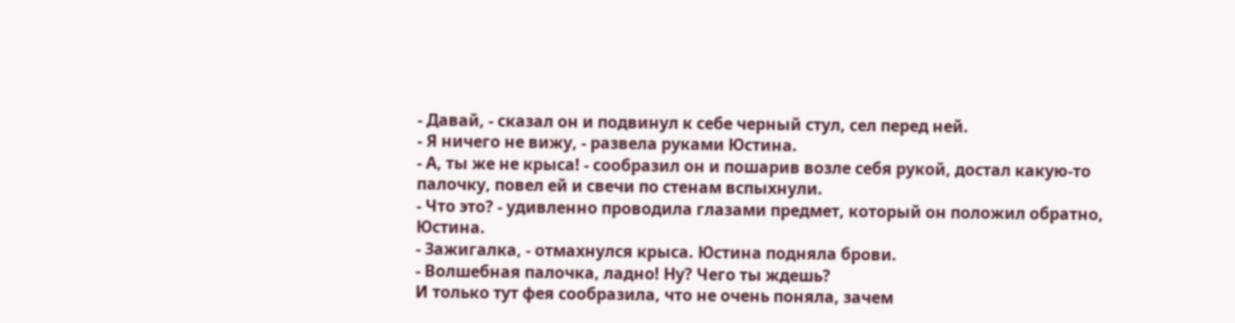- Давай, - сказал он и подвинул к себе черный стул, сел перед ней.
- Я ничего не вижу, - развела руками Юстина.
- А, ты же не крыса! - сообразил он и пошарив возле себя рукой, достал какую-то палочку, повел ей и свечи по стенам вспыхнули.
- Что это? - удивленно проводила глазами предмет, который он положил обратно, Юстина.
- Зажигалка, - отмахнулся крыса. Юстина подняла брови.
- Волшебная палочка, ладно! Ну? Чего ты ждешь?
И только тут фея сообразила, что не очень поняла, зачем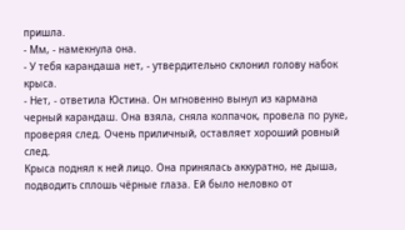пришла.
- Мм, - намекнула она.
- У тебя карандаша нет, - утвердительно склонил голову набок крыса.
- Нет, - ответила Юстина. Он мгновенно вынул из кармана черный карандаш. Она взяла, сняла колпачок, провела по руке, проверяя след. Очень приличный, оставляет хороший ровный след.
Крыса поднял к ней лицо. Она принялась аккуратно, не дыша, подводить сплошь чёрные глаза. Ей было неловко от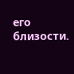его близости.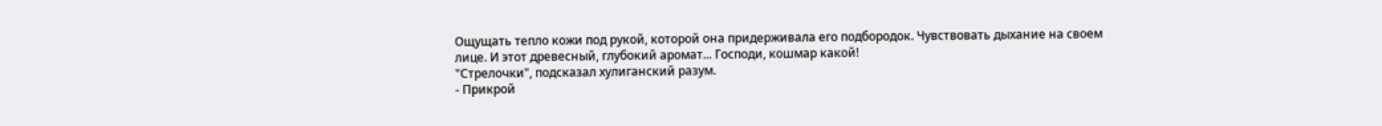Ощущать тепло кожи под рукой, которой она придерживала его подбородок. Чувствовать дыхание на своем лице. И этот древесный, глубокий аромат... Господи, кошмар какой!
"Стрелочки", подсказал хулиганский разум.
- Прикрой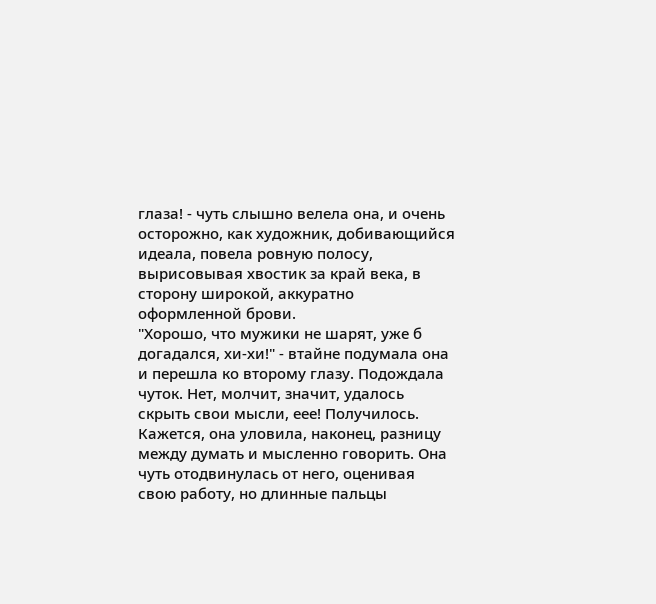глаза! - чуть слышно велела она, и очень осторожно, как художник, добивающийся идеала, повела ровную полосу, вырисовывая хвостик за край века, в сторону широкой, аккуратно оформленной брови.
"Хорошо, что мужики не шарят, уже б догадался, хи-хи!" - втайне подумала она и перешла ко второму глазу. Подождала чуток. Нет, молчит, значит, удалось скрыть свои мысли, еее! Получилось. Кажется, она уловила, наконец, разницу между думать и мысленно говорить. Она чуть отодвинулась от него, оценивая свою работу, но длинные пальцы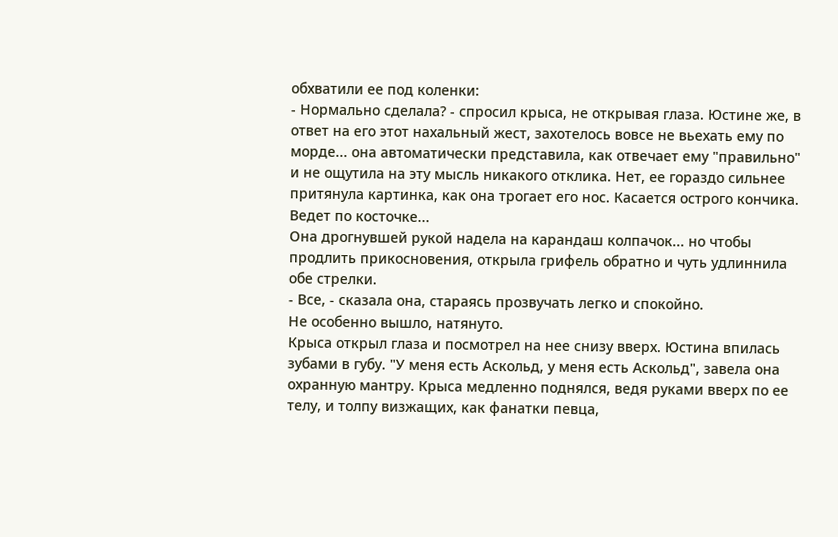обхватили ее под коленки:
- Нормально сделала? - спросил крыса, не открывая глаза. Юстине же, в ответ на его этот нахальный жест, захотелось вовсе не вьехать ему по морде... она автоматически представила, как отвечает ему "правильно" и не ощутила на эту мысль никакого отклика. Нет, ее гораздо сильнее притянула картинка, как она трогает его нос. Касается острого кончика. Ведет по косточке...
Она дрогнувшей рукой надела на карандаш колпачок... но чтобы продлить прикосновения, открыла грифель обратно и чуть удлиннила обе стрелки.
- Все, - сказала она, стараясь прозвучать легко и спокойно.
Не особенно вышло, натянуто.
Крыса открыл глаза и посмотрел на нее снизу вверх. Юстина впилась зубами в губу. "У меня есть Аскольд, у меня есть Аскольд", завела она охранную мантру. Крыса медленно поднялся, ведя руками вверх по ее телу, и толпу визжащих, как фанатки певца,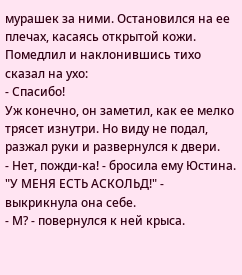мурашек за ними. Остановился на ее плечах, касаясь открытой кожи. Помедлил и наклонившись тихо сказал на ухо:
- Спасибо!
Уж конечно, он заметил, как ее мелко трясет изнутри. Но виду не подал, разжал руки и развернулся к двери.
- Нет, пожди-ка! - бросила ему Юстина. "У МЕНЯ ЕСТЬ АСКОЛЬД!" - выкрикнула она себе.
- М? - повернулся к ней крыса.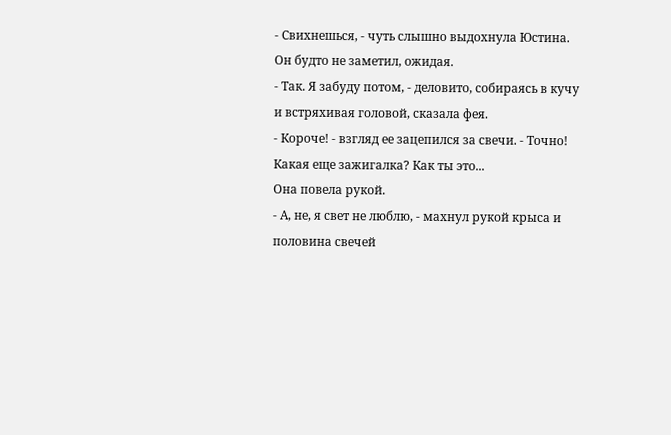- Свихнешься, - чуть слышно выдохнула Юстина.
Он будто не заметил, ожидая.
- Так. Я забуду потом, - деловито, собираясь в кучу и встряхивая головой, сказала фея.
- Короче! - взгляд ее зацепился за свечи. - Точно! Какая еще зажигалка? Как ты это...
Она повела рукой.
- А, не, я свет не люблю, - махнул рукой крыса и половина свечей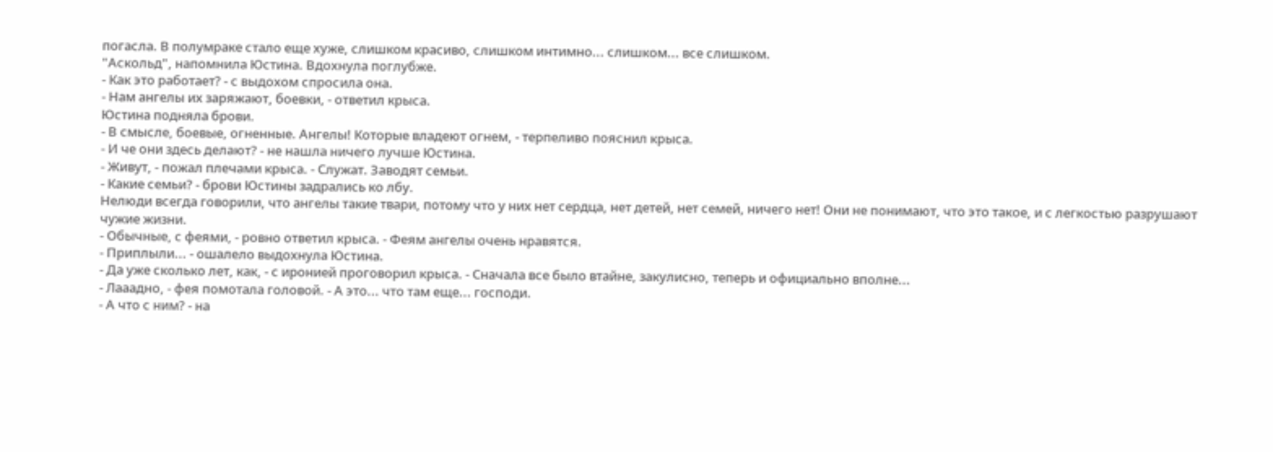погасла. В полумраке стало еще хуже, слишком красиво, слишком интимно... слишком... все слишком.
"Аскольд", напомнила Юстина. Вдохнула поглубже.
- Как это работает? - с выдохом спросила она.
- Нам ангелы их заряжают, боевки, - ответил крыса.
Юстина подняла брови.
- В смысле, боевые, огненные. Ангелы! Которые владеют огнем, - терпеливо пояснил крыса.
- И че они здесь делают? - не нашла ничего лучше Юстина.
- Живут, - пожал плечами крыса. - Служат. Заводят семьи.
- Какие семьи? - брови Юстины задрались ко лбу.
Нелюди всегда говорили, что ангелы такие твари, потому что у них нет сердца, нет детей, нет семей, ничего нет! Они не понимают, что это такое, и с легкостью разрушают чужие жизни.
- Обычные, с феями, - ровно ответил крыса. - Феям ангелы очень нравятся.
- Приплыли... - ошалело выдохнула Юстина.
- Да уже сколько лет, как, - с иронией проговорил крыса. - Сначала все было втайне, закулисно, теперь и официально вполне...
- Лааадно, - фея помотала головой. - А это... что там еще... господи.
- А что с ним? - на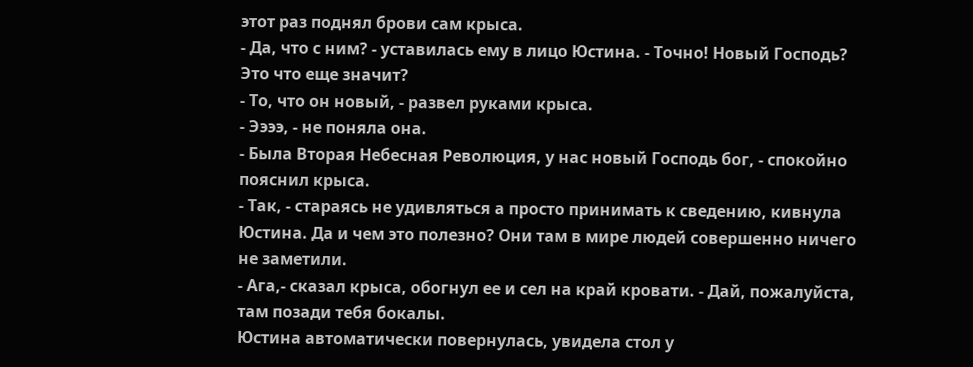этот раз поднял брови сам крыса.
- Да, что с ним? - уставилась ему в лицо Юстина. - Точно! Новый Господь? Это что еще значит?
- То, что он новый, - развел руками крыса.
- Ээээ, - не поняла она.
- Была Вторая Небесная Революция, у нас новый Господь бог, - спокойно пояснил крыса.
- Так, - стараясь не удивляться а просто принимать к сведению, кивнула Юстина. Да и чем это полезно? Они там в мире людей совершенно ничего не заметили.
- Ага,- сказал крыса, обогнул ее и сел на край кровати. - Дай, пожалуйста, там позади тебя бокалы.
Юстина автоматически повернулась, увидела стол у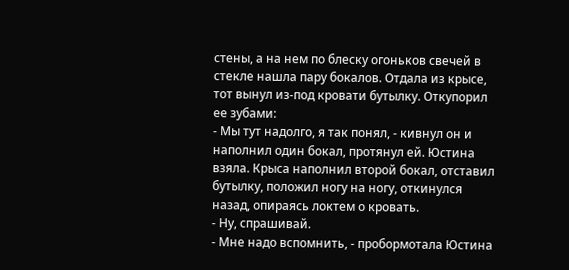стены, а на нем по блеску огоньков свечей в стекле нашла пару бокалов. Отдала из крысе, тот вынул из-под кровати бутылку. Откупорил ее зубами:
- Мы тут надолго, я так понял, - кивнул он и наполнил один бокал, протянул ей. Юстина взяла. Крыса наполнил второй бокал, отставил бутылку, положил ногу на ногу, откинулся назад, опираясь локтем о кровать.
- Ну, спрашивай.
- Мне надо вспомнить, - пробормотала Юстина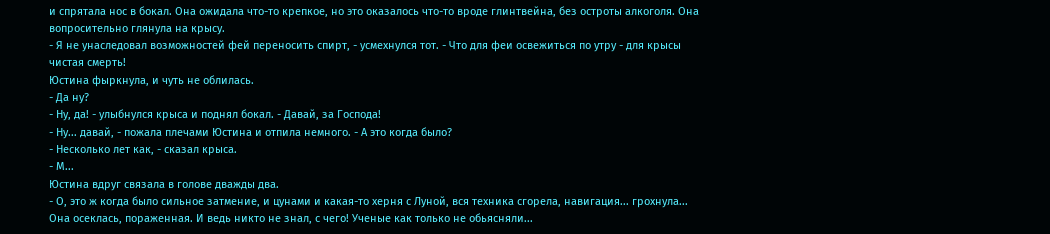и спрятала нос в бокал. Она ожидала что-то крепкое, но это оказалось что-то вроде глинтвейна, без остроты алкоголя. Она вопросительно глянула на крысу.
- Я не унаследовал возможностей фей переносить спирт, - усмехнулся тот. - Что для феи освежиться по утру - для крысы чистая смерть!
Юстина фыркнула, и чуть не облилась.
- Да ну?
- Ну, да! - улыбнулся крыса и поднял бокал. - Давай, за Господа!
- Ну... давай, - пожала плечами Юстина и отпила немного. - А это когда было?
- Несколько лет как, - сказал крыса.
- М...
Юстина вдруг связала в голове дважды два.
- О, это ж когда было сильное затмение, и цунами и какая-то херня с Луной, вся техника сгорела, навигация... грохнула...
Она осеклась, пораженная. И ведь никто не знал, с чего! Ученые как только не обьясняли...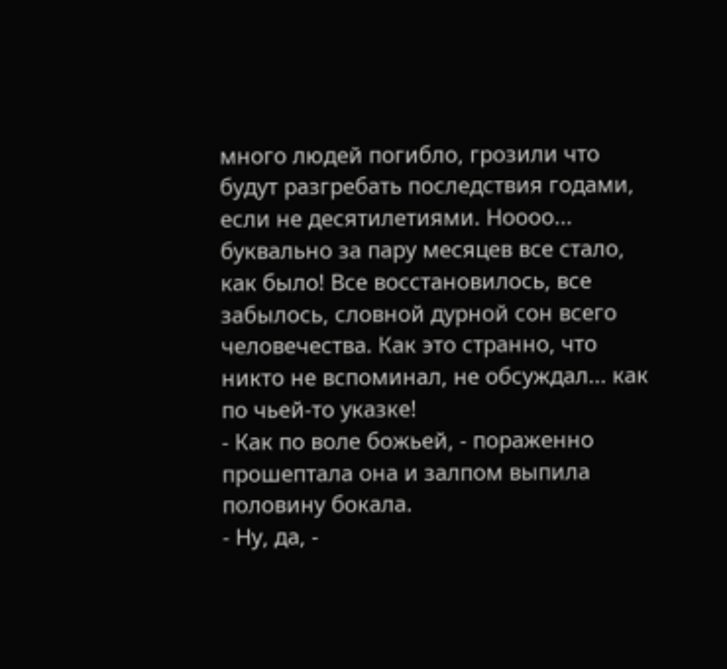много людей погибло, грозили что будут разгребать последствия годами, если не десятилетиями. Ноооо... буквально за пару месяцев все стало, как было! Все восстановилось, все забылось, словной дурной сон всего человечества. Как это странно, что никто не вспоминал, не обсуждал... как по чьей-то указке!
- Как по воле божьей, - пораженно прошептала она и залпом выпила половину бокала.
- Ну, да, -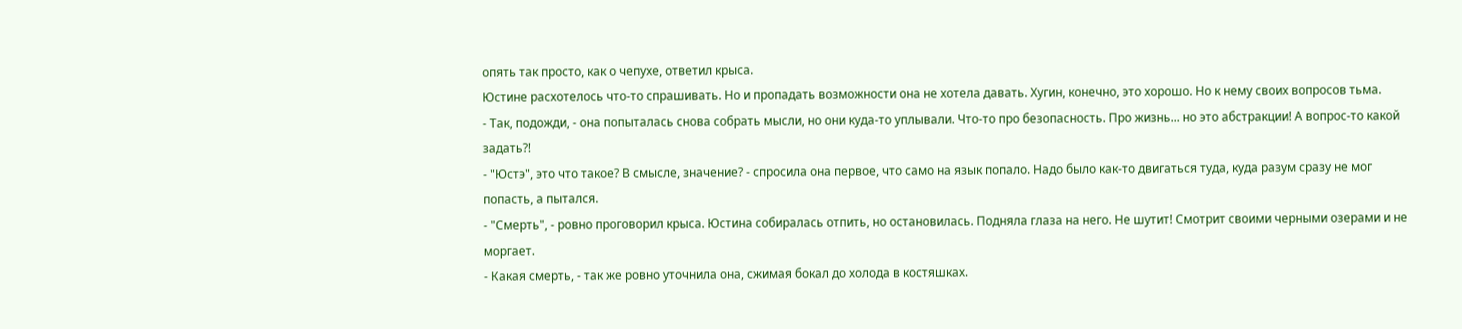опять так просто, как о чепухе, ответил крыса.
Юстине расхотелось что-то спрашивать. Но и пропадать возможности она не хотела давать. Хугин, конечно, это хорошо. Но к нему своих вопросов тьма.
- Так, подожди, - она попыталась снова собрать мысли, но они куда-то уплывали. Что-то про безопасность. Про жизнь... но это абстракции! А вопрос-то какой задать?!
- "Юстэ", это что такое? В смысле, значение? - спросила она первое, что само на язык попало. Надо было как-то двигаться туда, куда разум сразу не мог попасть, а пытался.
- "Смерть", - ровно проговорил крыса. Юстина собиралась отпить, но остановилась. Подняла глаза на него. Не шутит! Смотрит своими черными озерами и не моргает.
- Какая смерть, - так же ровно уточнила она, сжимая бокал до холода в костяшках.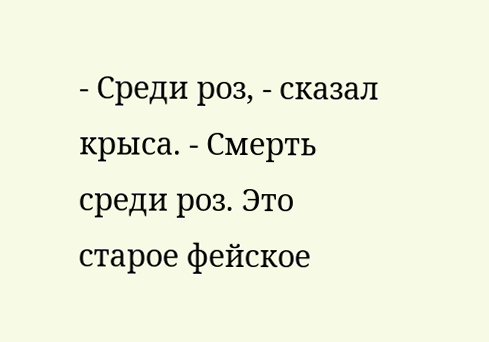- Среди роз, - сказал крыса. - Смерть среди роз. Это старое фейское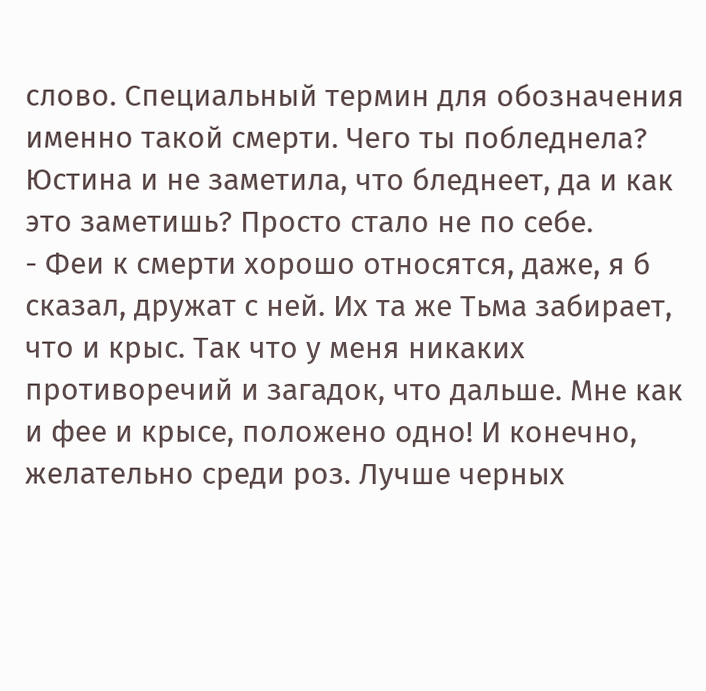слово. Специальный термин для обозначения именно такой смерти. Чего ты побледнела?
Юстина и не заметила, что бледнеет, да и как это заметишь? Просто стало не по себе.
- Феи к смерти хорошо относятся, даже, я б сказал, дружат с ней. Их та же Тьма забирает, что и крыс. Так что у меня никаких противоречий и загадок, что дальше. Мне как и фее и крысе, положено одно! И конечно, желательно среди роз. Лучше черных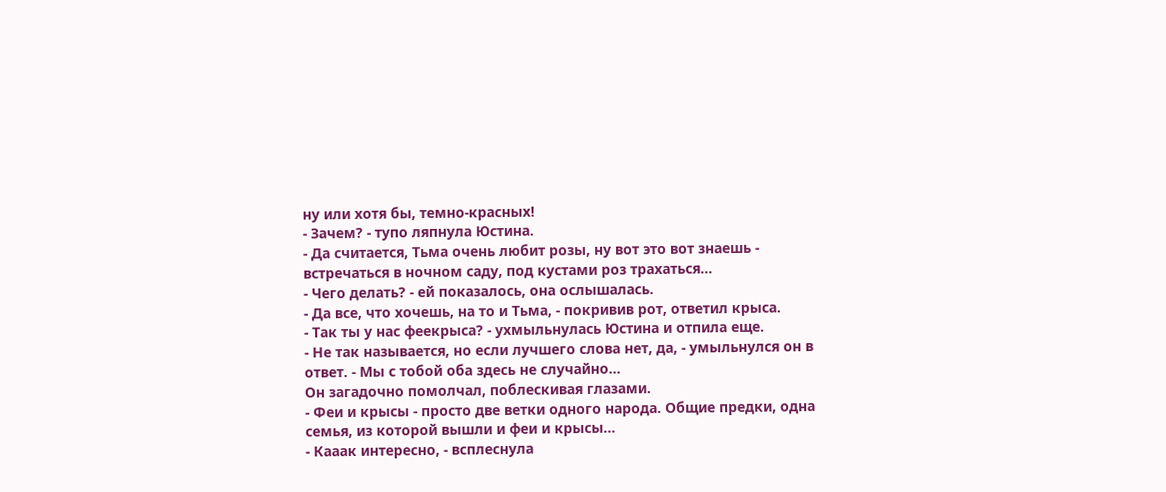ну или хотя бы, темно-красных!
- Зачем? - тупо ляпнула Юстина.
- Да считается, Тьма очень любит розы, ну вот это вот знаешь - встречаться в ночном саду, под кустами роз трахаться...
- Чего делать? - ей показалось, она ослышалась.
- Да все, что хочешь, на то и Тьма, - покривив рот, ответил крыса.
- Так ты у нас феекрыса? - ухмыльнулась Юстина и отпила еще.
- Не так называется, но если лучшего слова нет, да, - умыльнулся он в ответ. - Мы с тобой оба здесь не случайно...
Он загадочно помолчал, поблескивая глазами.
- Феи и крысы - просто две ветки одного народа. Общие предки, одна семья, из которой вышли и феи и крысы...
- Кааак интересно, - всплеснула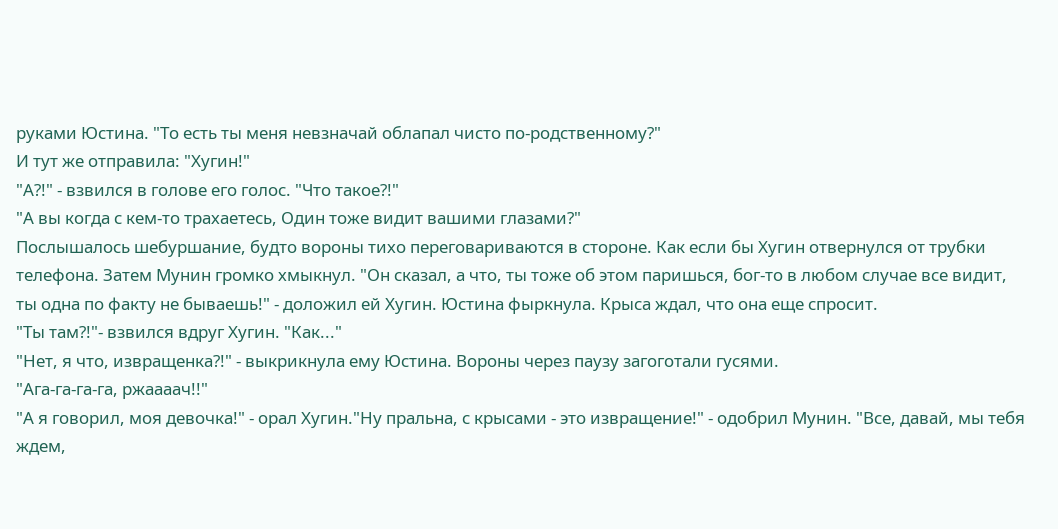руками Юстина. "То есть ты меня невзначай облапал чисто по-родственному?"
И тут же отправила: "Хугин!"
"А?!" - взвился в голове его голос. "Что такое?!"
"А вы когда с кем-то трахаетесь, Один тоже видит вашими глазами?"
Послышалось шебуршание, будто вороны тихо переговариваются в стороне. Как если бы Хугин отвернулся от трубки телефона. Затем Мунин громко хмыкнул. "Он сказал, а что, ты тоже об этом паришься, бог-то в любом случае все видит, ты одна по факту не бываешь!" - доложил ей Хугин. Юстина фыркнула. Крыса ждал, что она еще спросит.
"Ты там?!"- взвился вдруг Хугин. "Как..."
"Нет, я что, извращенка?!" - выкрикнула ему Юстина. Вороны через паузу загоготали гусями.
"Ага-га-га-га, ржаааач!!"
"А я говорил, моя девочка!" - орал Хугин."Ну пральна, с крысами - это извращение!" - одобрил Мунин. "Все, давай, мы тебя ждем,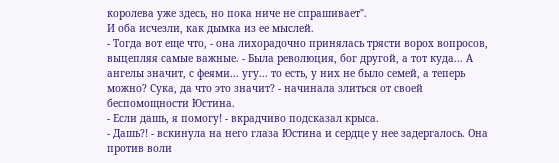королева уже здесь, но пока ниче не спрашивает".
И оба исчезли, как дымка из ее мыслей.
- Тогда вот еще что, - она лихорадочно принялась трясти ворох вопросов, выцепляя самые важные. - Была революция, бог другой, а тот куда... А ангелы значит, с феями... угу... то есть, у них не было семей, а теперь можно? Сука, да что это значит? - начинала злиться от своей беспомощности Юстина.
- Если дашь, я помогу! - вкрадчиво подсказал крыса.
- Дашь?! - вскинула на него глаза Юстина и сердце у нее задергалось. Она против воли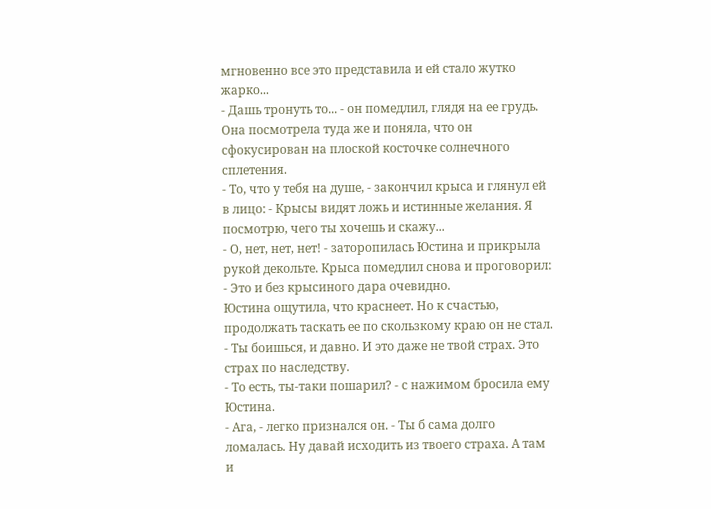мгновенно все это представила и ей стало жутко жарко...
- Дашь тронуть то... - он помедлил, глядя на ее грудь. Она посмотрела туда же и поняла, что он сфокусирован на плоской косточке солнечного сплетения.
- То, что у тебя на душе, - закончил крыса и глянул ей в лицо: - Крысы видят ложь и истинные желания. Я посмотрю, чего ты хочешь и скажу...
- О, нет, нет, нет! - заторопилась Юстина и прикрыла рукой декольте. Крыса помедлил снова и проговорил:
- Это и без крысиного дара очевидно.
Юстина ощутила, что краснеет. Но к счастью, продолжать таскать ее по скользкому краю он не стал.
- Ты боишься, и давно. И это даже не твой страх. Это страх по наследству.
- То есть, ты-таки пошарил? - с нажимом бросила ему Юстина.
- Ага, - легко признался он. - Ты б сама долго ломалась. Ну давай исходить из твоего страха. А там и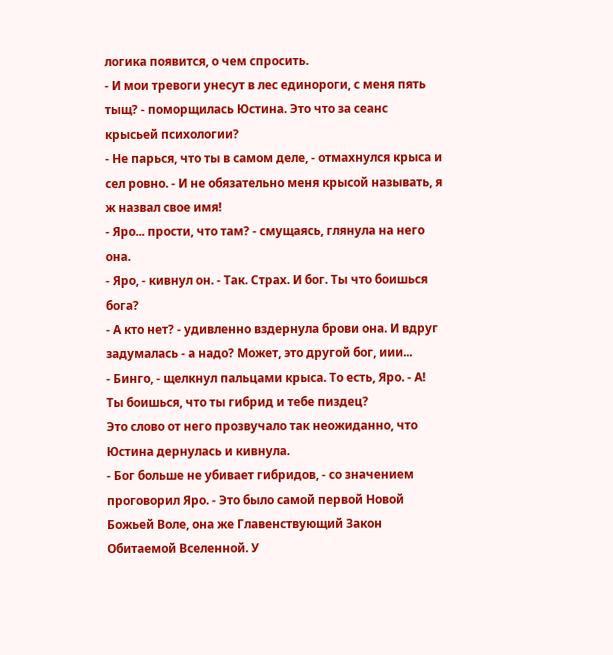логика появится, о чем спросить.
- И мои тревоги унесут в лес единороги, с меня пять тыщ? - поморщилась Юстина. Это что за сеанс крысьей психологии?
- Не парься, что ты в самом деле, - отмахнулся крыса и сел ровно. - И не обязательно меня крысой называть, я ж назвал свое имя!
- Яро... прости, что там? - смущаясь, глянула на него она.
- Яро, - кивнул он. - Так. Страх. И бог. Ты что боишься бога?
- А кто нет? - удивленно вздернула брови она. И вдруг задумалась - а надо? Может, это другой бог, иии...
- Бинго, - щелкнул пальцами крыса. То есть, Яро. - А! Ты боишься, что ты гибрид и тебе пиздец?
Это слово от него прозвучало так неожиданно, что Юстина дернулась и кивнула.
- Бог больше не убивает гибридов, - со значением проговорил Яро. - Это было самой первой Новой Божьей Воле, она же Главенствующий Закон Обитаемой Вселенной. У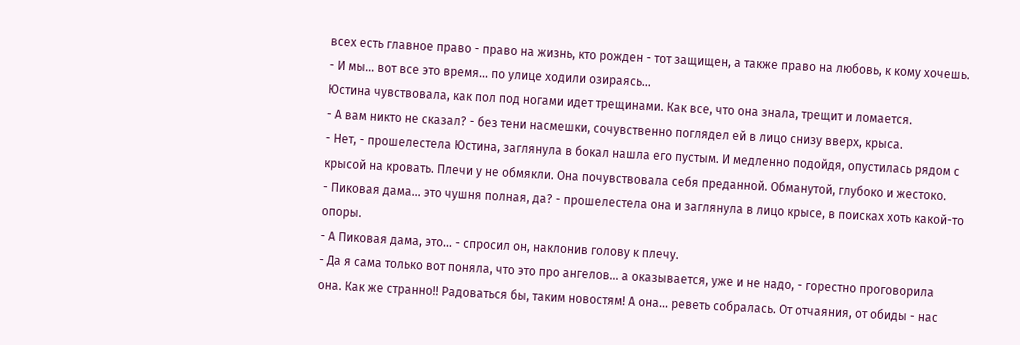всех есть главное право - право на жизнь, кто рожден - тот защищен, а также право на любовь, к кому хочешь.
- И мы... вот все это время... по улице ходили озираясь...
Юстина чувствовала, как пол под ногами идет трещинами. Как все, что она знала, трещит и ломается.
- А вам никто не сказал? - без тени насмешки, сочувственно поглядел ей в лицо снизу вверх, крыса.
- Нет, - прошелестела Юстина, заглянула в бокал нашла его пустым. И медленно подойдя, опустилась рядом с крысой на кровать. Плечи у не обмякли. Она почувствовала себя преданной. Обманутой, глубоко и жестоко.
- Пиковая дама... это чушня полная, да? - прошелестела она и заглянула в лицо крысе, в поисках хоть какой-то опоры.
- А Пиковая дама, это... - спросил он, наклонив голову к плечу.
- Да я сама только вот поняла, что это про ангелов... а оказывается, уже и не надо, - горестно проговорила она. Как же странно!! Радоваться бы, таким новостям! А она... реветь собралась. От отчаяния, от обиды - нас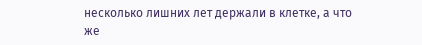несколько лишних лет держали в клетке, а что же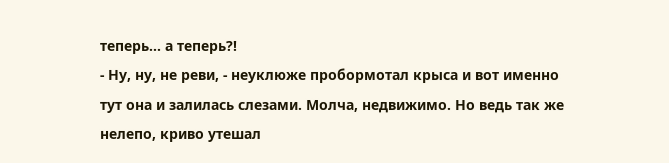теперь... а теперь?!
- Ну, ну, не реви, - неуклюже пробормотал крыса и вот именно тут она и залилась слезами. Молча, недвижимо. Но ведь так же нелепо, криво утешал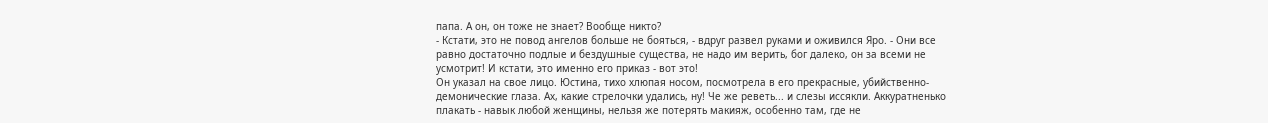папа. А он, он тоже не знает? Вообще никто?
- Кстати, это не повод ангелов больше не бояться, - вдруг развел руками и оживился Яро. - Они все равно достаточно подлые и бездушные существа, не надо им верить, бог далеко, он за всеми не усмотрит! И кстати, это именно его приказ - вот это!
Он указал на свое лицо. Юстина, тихо хлюпая носом, посмотрела в его прекрасные, убийственно-демонические глаза. Ах, какие стрелочки удались, ну! Че же реветь... и слезы иссякли. Аккуратненько плакать - навык любой женщины, нельзя же потерять макияж, особенно там, где не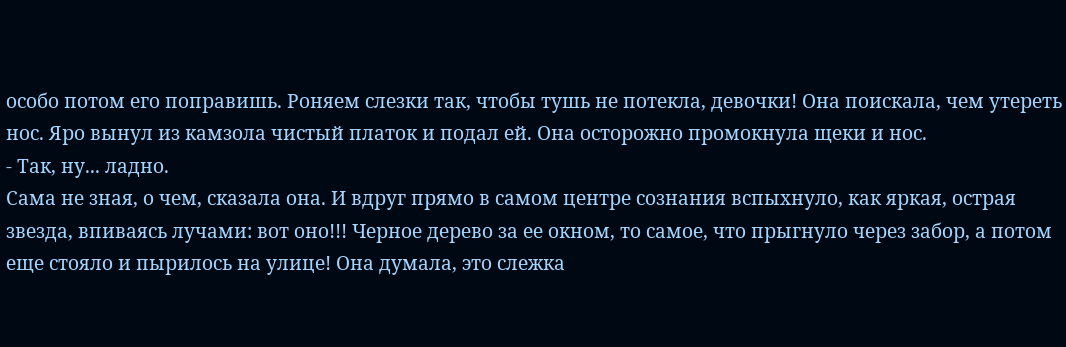особо потом его поправишь. Роняем слезки так, чтобы тушь не потекла, девочки! Она поискала, чем утереть нос. Яро вынул из камзола чистый платок и подал ей. Она осторожно промокнула щеки и нос.
- Так, ну... ладно.
Сама не зная, о чем, сказала она. И вдруг прямо в самом центре сознания вспыхнуло, как яркая, острая звезда, впиваясь лучами: вот оно!!! Черное дерево за ее окном, то самое, что прыгнуло через забор, а потом еще стояло и пырилось на улице! Она думала, это слежка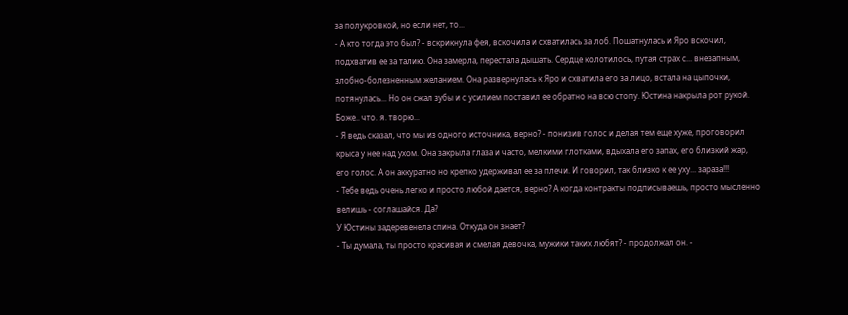за полукровкой, но если нет, то...
- А кто тогда это был? - вскрикнула фея, вскочила и схватилась за лоб. Пошатнулась и Яро вскочил, подхватив ее за талию. Она замерла, перестала дышать. Сердце колотилось, путая страх с... внезапным, злобно-болезненным желанием. Она развернулась к Яро и схватила его за лицо, встала на цыпочки, потянулась... Но он сжал зубы и с усилием поставил ее обратно на всю стопу. Юстина накрыла рот рукой. Боже.. что. я. творю...
- Я ведь сказал, что мы из одного источника, верно? - понизив голос и делая тем еще хуже, проговорил крыса у нее над ухом. Она закрыла глаза и часто, мелкими глотками, вдыхала его запах, его близкий жар, его голос. А он аккуратно но крепко удерживал ее за плечи. И говорил, так близко к ее уху... зараза!!!
- Тебе ведь очень легко и просто любой дается, верно? А когда контракты подписываешь, просто мысленно велишь - соглашайся. Да?
У Юстины задеревенела спина. Откуда он знает?
- Ты думала, ты просто красивая и смелая девочка, мужики таких любят? - продолжал он. -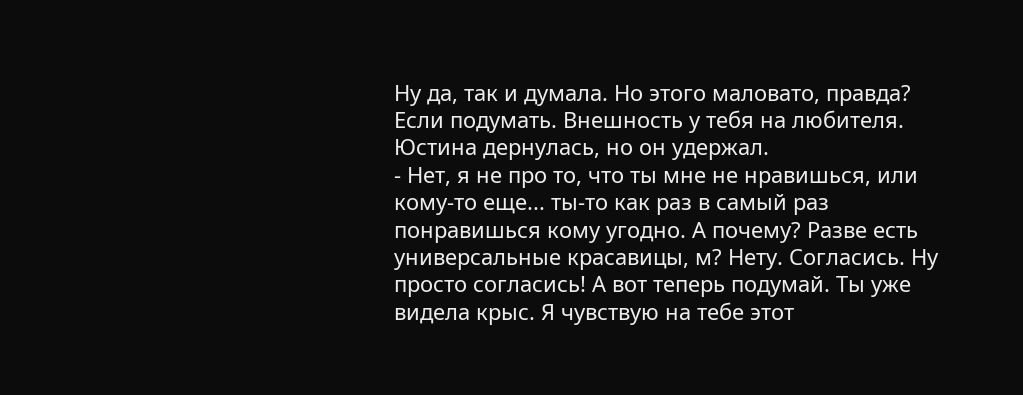Ну да, так и думала. Но этого маловато, правда? Если подумать. Внешность у тебя на любителя.
Юстина дернулась, но он удержал.
- Нет, я не про то, что ты мне не нравишься, или кому-то еще... ты-то как раз в самый раз понравишься кому угодно. А почему? Разве есть универсальные красавицы, м? Нету. Согласись. Ну просто согласись! А вот теперь подумай. Ты уже видела крыс. Я чувствую на тебе этот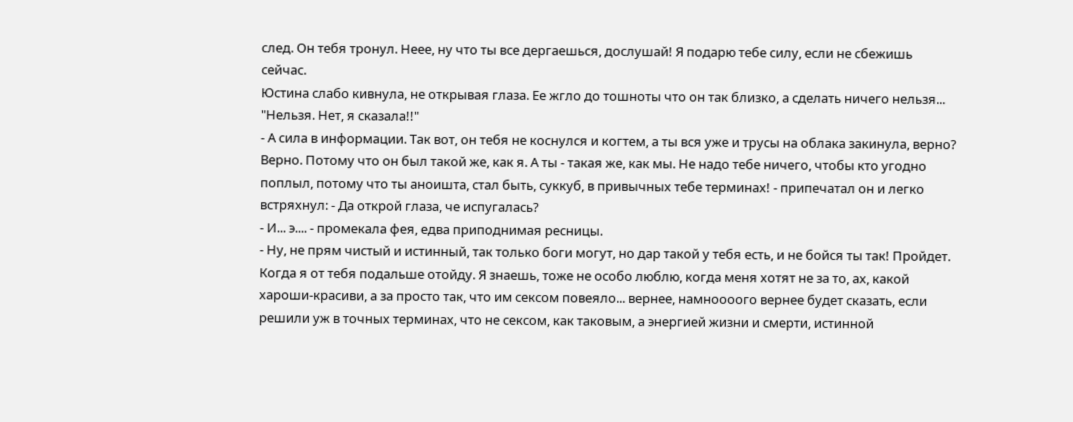след. Он тебя тронул. Неее, ну что ты все дергаешься, дослушай! Я подарю тебе силу, если не сбежишь сейчас.
Юстина слабо кивнула, не открывая глаза. Ее жгло до тошноты что он так близко, а сделать ничего нельзя... "Нельзя. Нет, я сказала!!"
- А сила в информации. Так вот, он тебя не коснулся и когтем, а ты вся уже и трусы на облака закинула, верно? Верно. Потому что он был такой же, как я. А ты - такая же, как мы. Не надо тебе ничего, чтобы кто угодно поплыл, потому что ты аноишта, стал быть, суккуб, в привычных тебе терминах! - припечатал он и легко встряхнул: - Да открой глаза, че испугалась?
- И... э.... - промекала фея, едва приподнимая ресницы.
- Ну, не прям чистый и истинный, так только боги могут, но дар такой у тебя есть, и не бойся ты так! Пройдет. Когда я от тебя подальше отойду. Я знаешь, тоже не особо люблю, когда меня хотят не за то, ах, какой хароши-красиви, а за просто так, что им сексом повеяло... вернее, намноооого вернее будет сказать, если решили уж в точных терминах, что не сексом, как таковым, а энергией жизни и смерти, истинной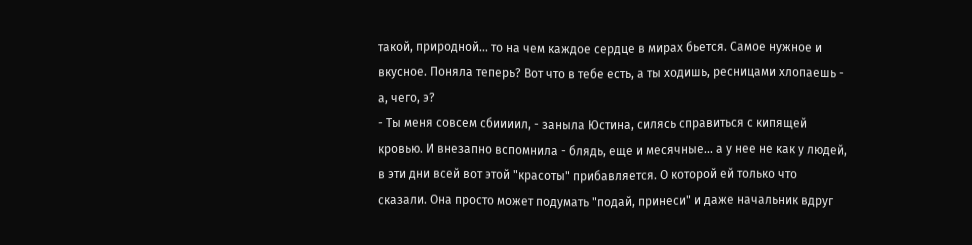такой, природной... то на чем каждое сердце в мирах бьется. Самое нужное и вкусное. Поняла теперь? Вот что в тебе есть, а ты ходишь, ресницами хлопаешь - а, чего, э?
- Ты меня совсем сбиииил, - заныла Юстина, силясь справиться с кипящей кровью. И внезапно вспомнила - блядь, еще и месячные... а у нее не как у людей, в эти дни всей вот этой "красоты" прибавляется. О которой ей только что сказали. Она просто может подумать "подай, принеси" и даже начальник вдруг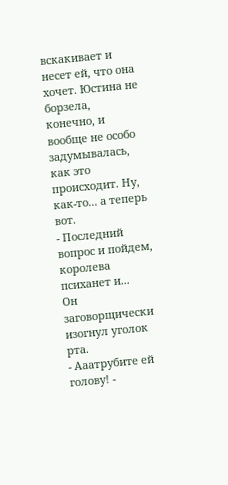вскакивает и несет ей, что она хочет. Юстина не борзела, конечно, и вообще не особо задумывалась, как это происходит. Ну, как-то... а теперь вот.
- Последний вопрос и пойдем, королева психанет и...
Он заговорщически изогнул уголок рта.
- Ааатрубите ей голову! -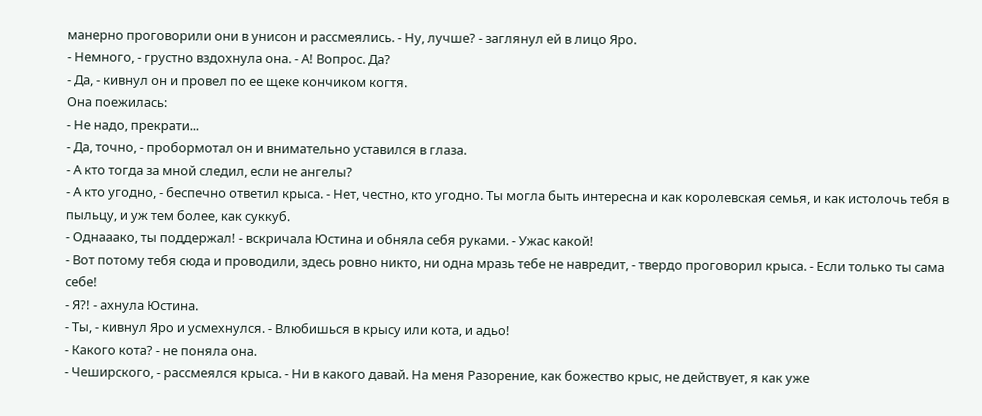манерно проговорили они в унисон и рассмеялись. - Ну, лучше? - заглянул ей в лицо Яро.
- Немного, - грустно вздохнула она. - А! Вопрос. Да?
- Да, - кивнул он и провел по ее щеке кончиком когтя.
Она поежилась:
- Не надо, прекрати...
- Да, точно, - пробормотал он и внимательно уставился в глаза.
- А кто тогда за мной следил, если не ангелы?
- А кто угодно, - беспечно ответил крыса. - Нет, честно, кто угодно. Ты могла быть интересна и как королевская семья, и как истолочь тебя в пыльцу, и уж тем более, как суккуб.
- Однааако, ты поддержал! - вскричала Юстина и обняла себя руками. - Ужас какой!
- Вот потому тебя сюда и проводили, здесь ровно никто, ни одна мразь тебе не навредит, - твердо проговорил крыса. - Если только ты сама себе!
- Я?! - ахнула Юстина.
- Ты, - кивнул Яро и усмехнулся. - Влюбишься в крысу или кота, и адьо!
- Какого кота? - не поняла она.
- Чеширского, - рассмеялся крыса. - Ни в какого давай. На меня Разорение, как божество крыс, не действует, я как уже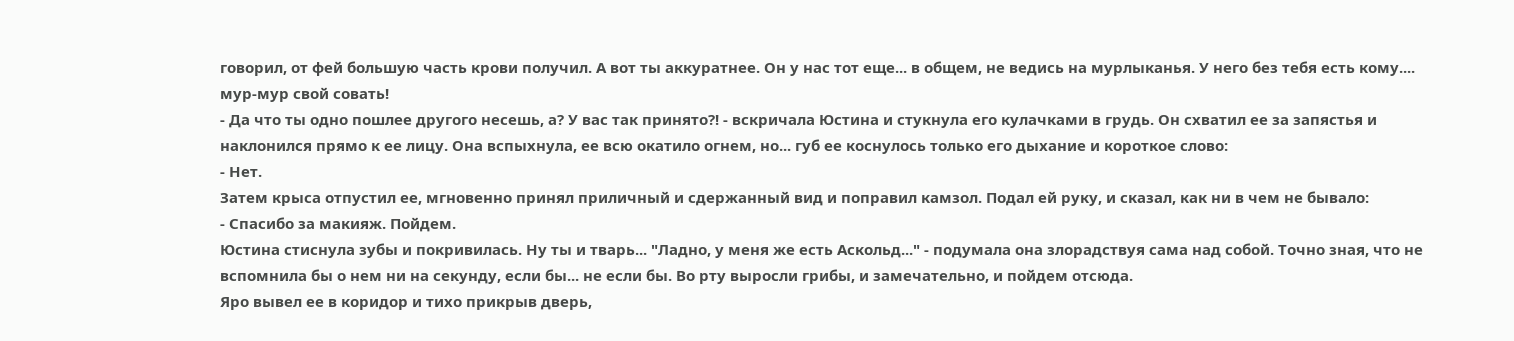говорил, от фей большую часть крови получил. А вот ты аккуратнее. Он у нас тот еще... в общем, не ведись на мурлыканья. У него без тебя есть кому.... мур-мур свой совать!
- Да что ты одно пошлее другого несешь, а? У вас так принято?! - вскричала Юстина и стукнула его кулачками в грудь. Он схватил ее за запястья и наклонился прямо к ее лицу. Она вспыхнула, ее всю окатило огнем, но... губ ее коснулось только его дыхание и короткое слово:
- Нет.
Затем крыса отпустил ее, мгновенно принял приличный и сдержанный вид и поправил камзол. Подал ей руку, и сказал, как ни в чем не бывало:
- Спасибо за макияж. Пойдем.
Юстина стиснула зубы и покривилась. Ну ты и тварь... "Ладно, у меня же есть Аскольд..." - подумала она злорадствуя сама над собой. Точно зная, что не вспомнила бы о нем ни на секунду, если бы... не если бы. Во рту выросли грибы, и замечательно, и пойдем отсюда.
Яро вывел ее в коридор и тихо прикрыв дверь,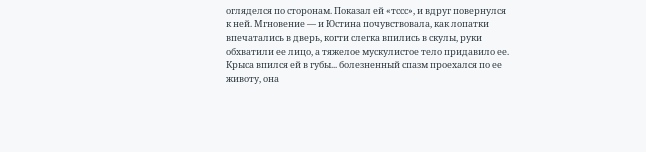огляделся по сторонам. Показал ей «тссс», и вдруг повернулся к ней. Мгновение — и Юстина почувствовала, как лопатки впечатались в дверь, когти слегка впились в скулы, руки обхватили ее лицо, а тяжелое мускулистое тело придавило ее. Крыса впился ей в губы... болезненный спазм проехался по ее животу, она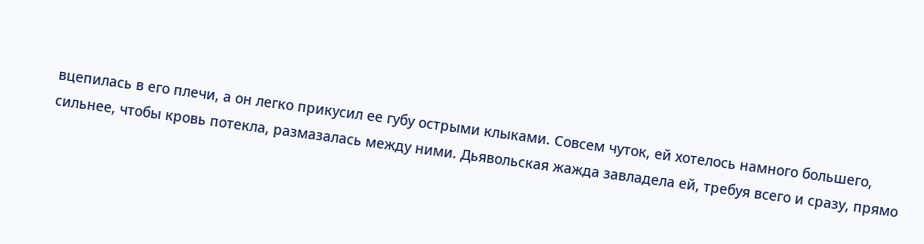вцепилась в его плечи, а он легко прикусил ее губу острыми клыками. Совсем чуток, ей хотелось намного большего, сильнее, чтобы кровь потекла, размазалась между ними. Дьявольская жажда завладела ей, требуя всего и сразу, прямо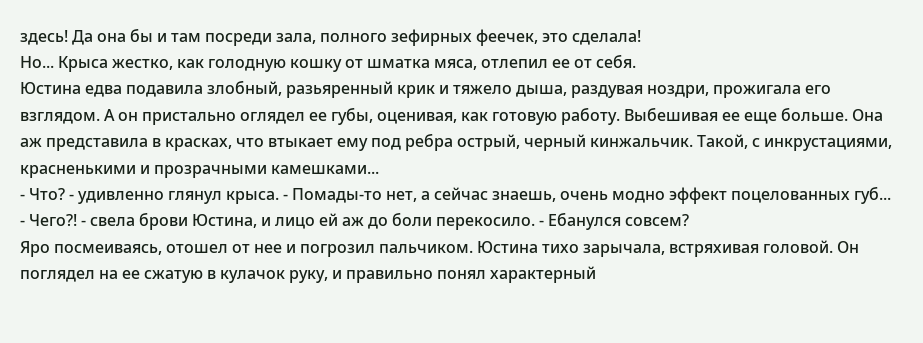здесь! Да она бы и там посреди зала, полного зефирных феечек, это сделала!
Но... Крыса жестко, как голодную кошку от шматка мяса, отлепил ее от себя.
Юстина едва подавила злобный, разьяренный крик и тяжело дыша, раздувая ноздри, прожигала его взглядом. А он пристально оглядел ее губы, оценивая, как готовую работу. Выбешивая ее еще больше. Она аж представила в красках, что втыкает ему под ребра острый, черный кинжальчик. Такой, с инкрустациями, красненькими и прозрачными камешками...
- Что? - удивленно глянул крыса. - Помады-то нет, а сейчас знаешь, очень модно эффект поцелованных губ...
- Чего?! - свела брови Юстина, и лицо ей аж до боли перекосило. - Ебанулся совсем?
Яро посмеиваясь, отошел от нее и погрозил пальчиком. Юстина тихо зарычала, встряхивая головой. Он поглядел на ее сжатую в кулачок руку, и правильно понял характерный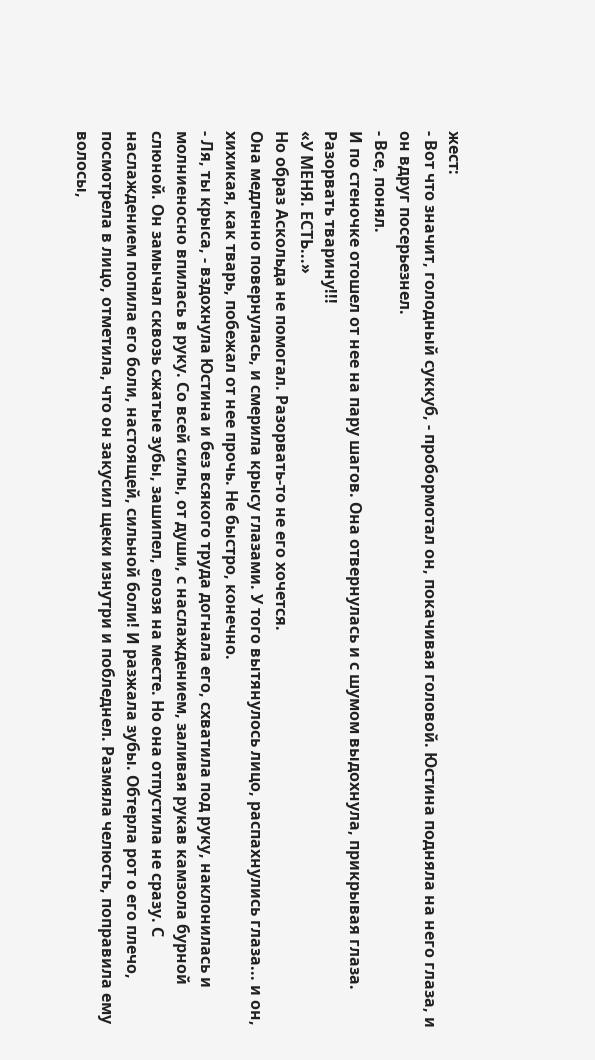жест:
- Вот что значит, голодный суккуб, - пробормотал он, покачивая головой. Юстина подняла на него глаза, и он вдруг посерьезнел.
- Все, понял.
И по стеночке отошел от нее на пару шагов. Она отвернулась и с шумом выдохнула, прикрывая глаза. Разорвать тварину!!!
«У МЕНЯ. ЕСТЬ...»
Но образ Аскольда не помогал. Разорвать-то не его хочется.
Она медленно повернулась, и смерила крысу глазами. У того вытянулось лицо, распахнулись глаза... и он, хихикая, как тварь, побежал от нее прочь. Не быстро, конечно.
- Ля, ты крыса, - вздохнула Юстина и без всякого труда догнала его, схватила под руку, наклонилась и молниеносно впилась в руку. Со всей силы, от души, с наслаждением, заливая рукав камзола бурной слюной. Он замычал сквозь сжатые зубы, зашипел, елозя на месте. Но она отпустила не сразу. С наслаждением попила его боли, настоящей, сильной боли! И разжала зубы. Обтерла рот о его плечо, посмотрела в лицо, отметила, что он закусил щеки изнутри и побледнел. Размяла челюсть, поправила ему волосы,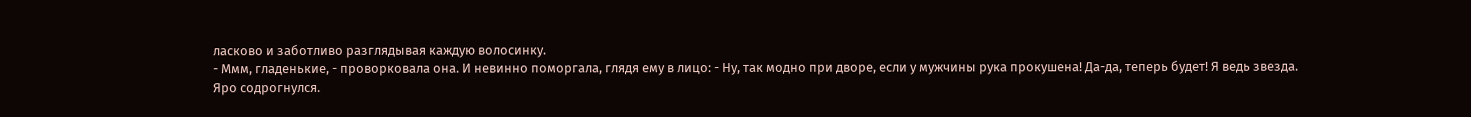ласково и заботливо разглядывая каждую волосинку.
- Ммм, гладенькие, - проворковала она. И невинно поморгала, глядя ему в лицо: - Ну, так модно при дворе, если у мужчины рука прокушена! Да-да, теперь будет! Я ведь звезда.
Яро содрогнулся.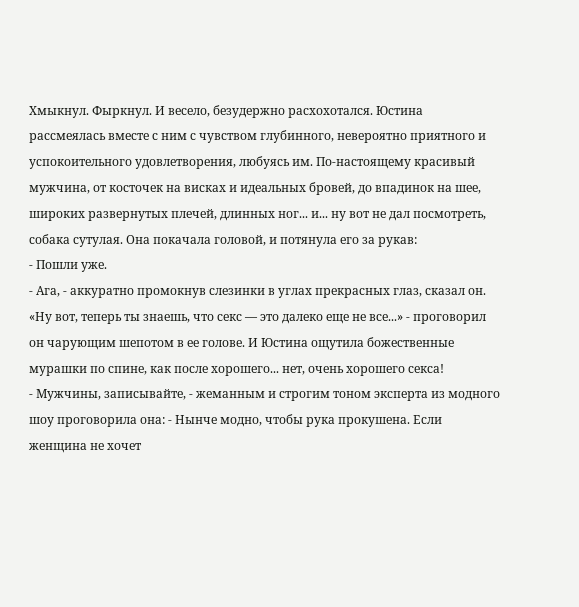Хмыкнул. Фыркнул. И весело, безудержно расхохотался. Юстина рассмеялась вместе с ним с чувством глубинного, невероятно приятного и успокоительного удовлетворения, любуясь им. По-настоящему красивый мужчина, от косточек на висках и идеальных бровей, до впадинок на шее, широких развернутых плечей, длинных ног... и... ну вот не дал посмотреть, собака сутулая. Она покачала головой, и потянула его за рукав:
- Пошли уже.
- Ага, - аккуратно промокнув слезинки в углах прекрасных глаз, сказал он. «Ну вот, теперь ты знаешь, что секс — это далеко еще не все...» - проговорил он чарующим шепотом в ее голове. И Юстина ощутила божественные мурашки по спине, как после хорошего... нет, очень хорошего секса!
- Мужчины, записывайте, - жеманным и строгим тоном эксперта из модного шоу проговорила она: - Нынче модно, чтобы рука прокушена. Если женщина не хочет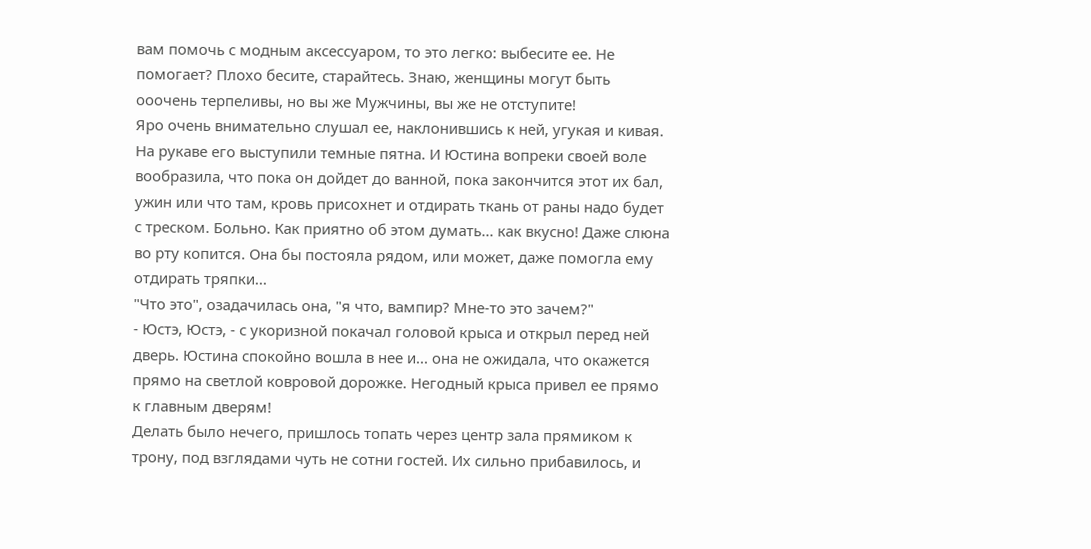вам помочь с модным аксессуаром, то это легко: выбесите ее. Не помогает? Плохо бесите, старайтесь. Знаю, женщины могут быть ооочень терпеливы, но вы же Мужчины, вы же не отступите!
Яро очень внимательно слушал ее, наклонившись к ней, угукая и кивая. На рукаве его выступили темные пятна. И Юстина вопреки своей воле вообразила, что пока он дойдет до ванной, пока закончится этот их бал, ужин или что там, кровь присохнет и отдирать ткань от раны надо будет с треском. Больно. Как приятно об этом думать... как вкусно! Даже слюна во рту копится. Она бы постояла рядом, или может, даже помогла ему отдирать тряпки...
"Что это", озадачилась она, "я что, вампир? Мне-то это зачем?"
- Юстэ, Юстэ, - с укоризной покачал головой крыса и открыл перед ней дверь. Юстина спокойно вошла в нее и... она не ожидала, что окажется прямо на светлой ковровой дорожке. Негодный крыса привел ее прямо к главным дверям!
Делать было нечего, пришлось топать через центр зала прямиком к трону, под взглядами чуть не сотни гостей. Их сильно прибавилось, и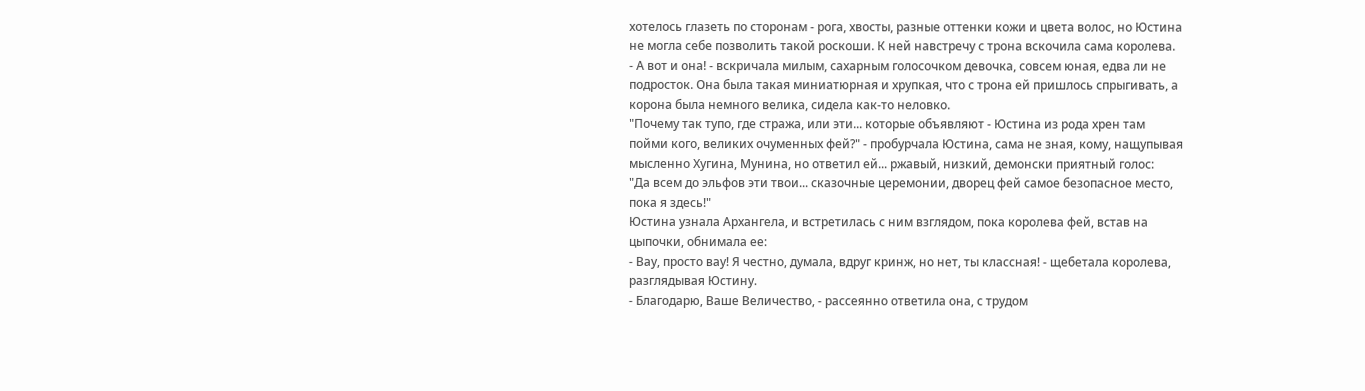хотелось глазеть по сторонам - рога, хвосты, разные оттенки кожи и цвета волос, но Юстина не могла себе позволить такой роскоши. К ней навстречу с трона вскочила сама королева.
- А вот и она! - вскричала милым, сахарным голосочком девочка, совсем юная, едва ли не подросток. Она была такая миниатюрная и хрупкая, что с трона ей пришлось спрыгивать, а корона была немного велика, сидела как-то неловко.
"Почему так тупо, где стража, или эти... которые объявляют - Юстина из рода хрен там пойми кого, великих очуменных фей?" - пробурчала Юстина, сама не зная, кому, нащупывая мысленно Хугина, Мунина, но ответил ей... ржавый, низкий, демонски приятный голос:
"Да всем до эльфов эти твои... сказочные церемонии, дворец фей самое безопасное место, пока я здесь!"
Юстина узнала Архангела, и встретилась с ним взглядом, пока королева фей, встав на цыпочки, обнимала ее:
- Вау, просто вау! Я честно, думала, вдруг кринж, но нет, ты классная! - щебетала королева, разглядывая Юстину.
- Благодарю, Ваше Величество, - рассеянно ответила она, с трудом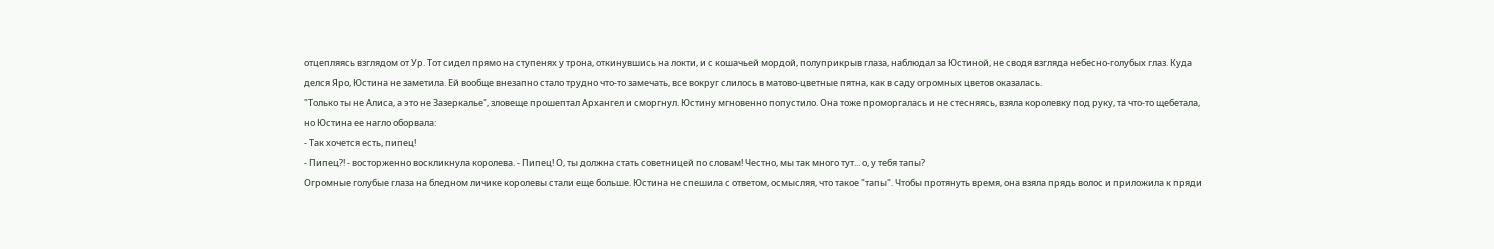отцепляясь взглядом от Ур. Тот сидел прямо на ступенях у трона, откинувшись на локти, и с кошачьей мордой, полуприкрыв глаза, наблюдал за Юстиной, не сводя взгляда небесно-голубых глаз. Куда делся Яро, Юстина не заметила. Ей вообще внезапно стало трудно что-то замечать, все вокруг слилось в матово-цветные пятна, как в саду огромных цветов оказалась.
"Только ты не Алиса, а это не Зазеркалье", зловеще прошептал Архангел и сморгнул. Юстину мгновенно попустило. Она тоже проморгалась и не стесняясь, взяла королевку под руку, та что-то щебетала, но Юстина ее нагло оборвала:
- Так хочется есть, пипец!
- Пипец?! - восторженно воскликнула королева. - Пипец! О, ты должна стать советницей по словам! Честно, мы так много тут... о, у тебя тапы?
Огромные голубые глаза на бледном личике королевы стали еще больше. Юстина не спешила с ответом, осмысляя, что такое "тапы". Чтобы протянуть время, она взяла прядь волос и приложила к пряди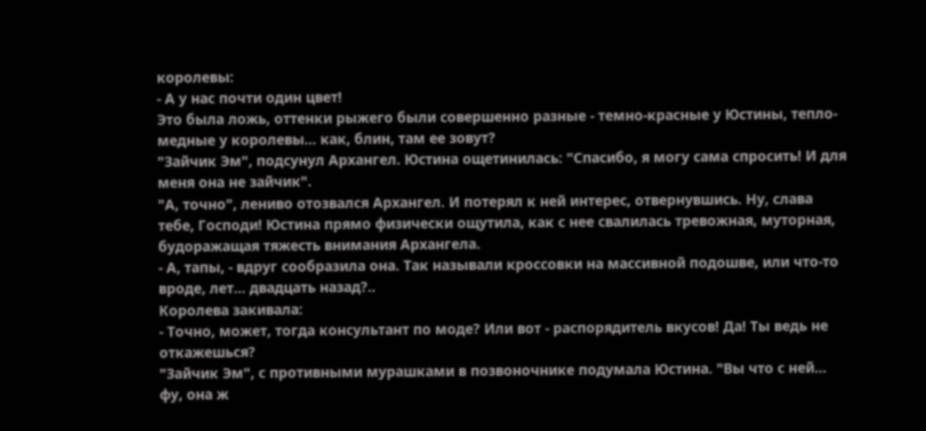королевы:
- А у нас почти один цвет!
Это была ложь, оттенки рыжего были совершенно разные - темно-красные у Юстины, тепло-медные у королевы... как, блин, там ее зовут?
"Зайчик Эм", подсунул Архангел. Юстина ощетинилась: "Спасибо, я могу сама спросить! И для меня она не зайчик".
"А, точно", лениво отозвался Архангел. И потерял к ней интерес, отвернувшись. Ну, слава тебе, Господи! Юстина прямо физически ощутила, как с нее свалилась тревожная, муторная, будоражащая тяжесть внимания Архангела.
- А, тапы, - вдруг сообразила она. Так называли кроссовки на массивной подошве, или что-то вроде, лет... двадцать назад?..
Королева закивала:
- Точно, может, тогда консультант по моде? Или вот - распорядитель вкусов! Да! Ты ведь не откажешься?
"Зайчик Эм", с противными мурашками в позвоночнике подумала Юстина. "Вы что с ней... фу, она ж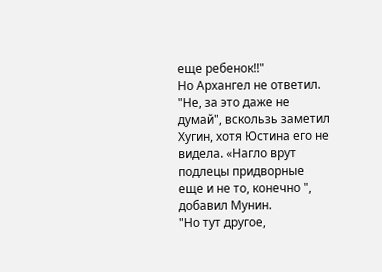еще ребенок!!"
Но Архангел не ответил.
"Не, за это даже не думай", вскользь заметил Хугин, хотя Юстина его не видела. «Нагло врут подлецы придворные еще и не то, конечно ", добавил Мунин.
"Но тут другое,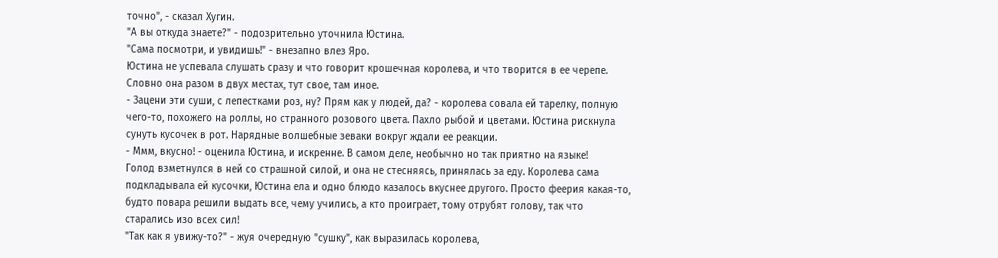точно", - сказал Хугин.
"А вы откуда знаете?" - подозрительно уточнила Юстина.
"Сама посмотри, и увидишь!" - внезапно влез Яро.
Юстина не успевала слушать сразу и что говорит крошечная королева, и что творится в ее черепе. Словно она разом в двух местах, тут свое, там иное.
- Зацени эти суши, с лепестками роз, ну? Прям как у людей, да? - королева совала ей тарелку, полную чего-то, похожего на роллы, но странного розового цвета. Пахло рыбой и цветами. Юстина рискнула сунуть кусочек в рот. Нарядные волшебные зеваки вокруг ждали ее реакции.
- Ммм, вкусно! - оценила Юстина, и искренне. В самом деле, необычно но так приятно на языке!
Голод взметнулся в ней со страшной силой, и она не стесняясь, принялась за еду. Королева сама подкладывала ей кусочки, Юстина ела и одно блюдо казалось вкуснее другого. Просто феерия какая-то, будто повара решили выдать все, чему учились, а кто проиграет, тому отрубят голову, так что старались изо всех сил!
"Так как я увижу-то?" - жуя очередную "сушку", как выразилась королева,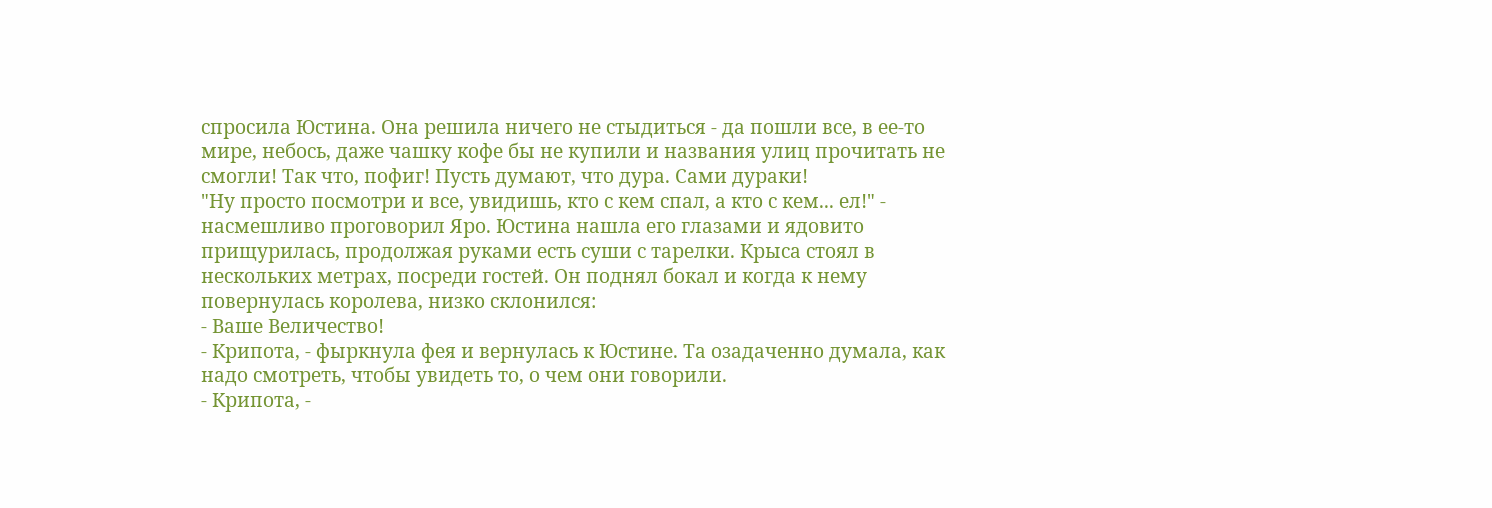спросила Юстина. Она решила ничего не стыдиться - да пошли все, в ее-то мире, небось, даже чашку кофе бы не купили и названия улиц прочитать не смогли! Так что, пофиг! Пусть думают, что дура. Сами дураки!
"Ну просто посмотри и все, увидишь, кто с кем спал, а кто с кем... ел!" - насмешливо проговорил Яро. Юстина нашла его глазами и ядовито прищурилась, продолжая руками есть суши с тарелки. Крыса стоял в нескольких метрах, посреди гостей. Он поднял бокал и когда к нему повернулась королева, низко склонился:
- Ваше Величество!
- Крипота, - фыркнула фея и вернулась к Юстине. Та озадаченно думала, как надо смотреть, чтобы увидеть то, о чем они говорили.
- Крипота, -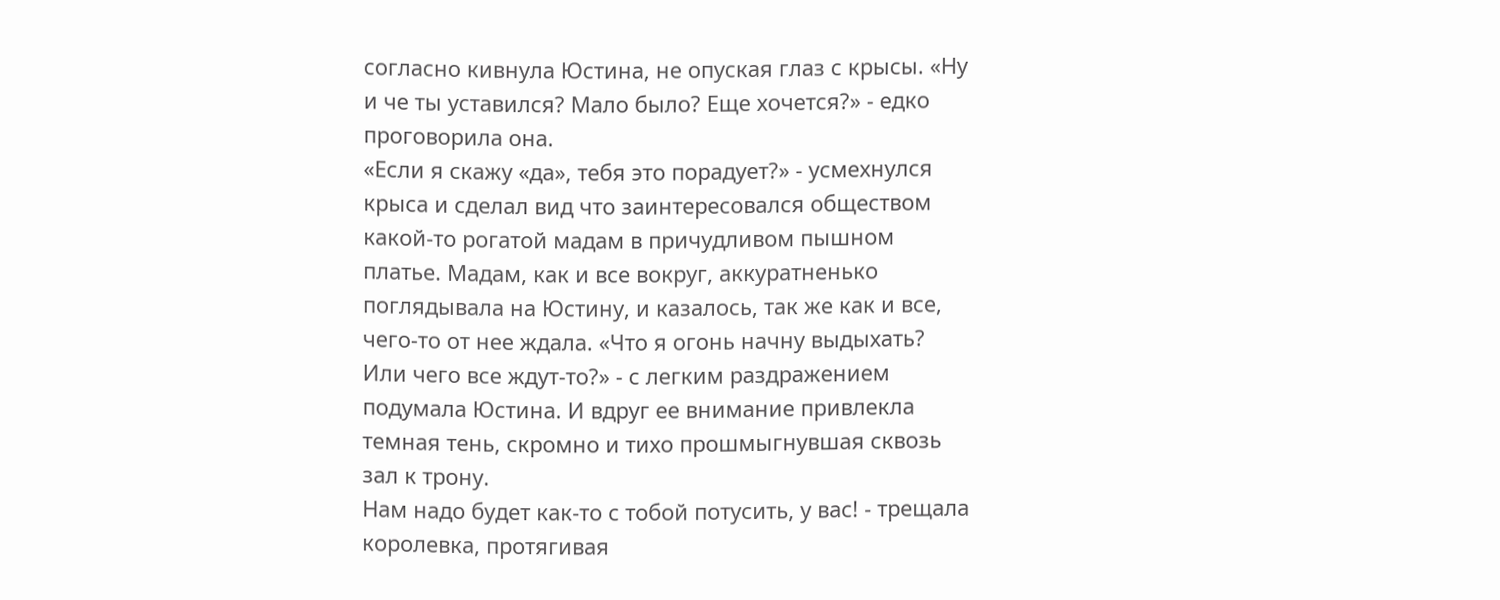согласно кивнула Юстина, не опуская глаз с крысы. «Ну и че ты уставился? Мало было? Еще хочется?» - едко проговорила она.
«Если я скажу «да», тебя это порадует?» - усмехнулся крыса и сделал вид что заинтересовался обществом какой-то рогатой мадам в причудливом пышном платье. Мадам, как и все вокруг, аккуратненько поглядывала на Юстину, и казалось, так же как и все, чего-то от нее ждала. «Что я огонь начну выдыхать? Или чего все ждут-то?» - с легким раздражением подумала Юстина. И вдруг ее внимание привлекла темная тень, скромно и тихо прошмыгнувшая сквозь зал к трону.
Нам надо будет как-то с тобой потусить, у вас! - трещала королевка, протягивая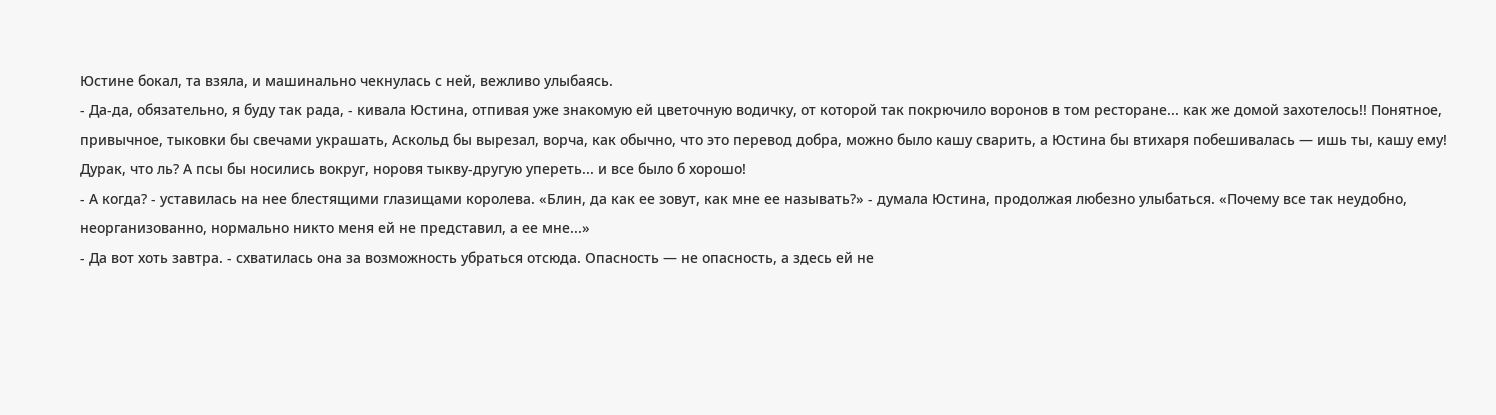Юстине бокал, та взяла, и машинально чекнулась с ней, вежливо улыбаясь.
- Да-да, обязательно, я буду так рада, - кивала Юстина, отпивая уже знакомую ей цветочную водичку, от которой так покрючило воронов в том ресторане... как же домой захотелось!! Понятное, привычное, тыковки бы свечами украшать, Аскольд бы вырезал, ворча, как обычно, что это перевод добра, можно было кашу сварить, а Юстина бы втихаря побешивалась — ишь ты, кашу ему! Дурак, что ль? А псы бы носились вокруг, норовя тыкву-другую упереть... и все было б хорошо!
- А когда? - уставилась на нее блестящими глазищами королева. «Блин, да как ее зовут, как мне ее называть?» - думала Юстина, продолжая любезно улыбаться. «Почему все так неудобно, неорганизованно, нормально никто меня ей не представил, а ее мне...»
- Да вот хоть завтра. - схватилась она за возможность убраться отсюда. Опасность — не опасность, а здесь ей не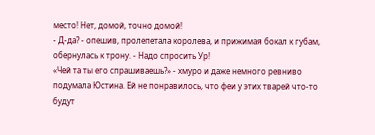место! Нет, домой, точно домой!
- Д-да? - опешив, пролепетала королева, и прижимая бокал к губам, обернулась к трону. - Надо спросить Ур!
«Чей та ты его спрашиваешь?» - хмуро и даже немного ревниво подумала Юстина. Ей не понравилось, что феи у этих тварей что-то будут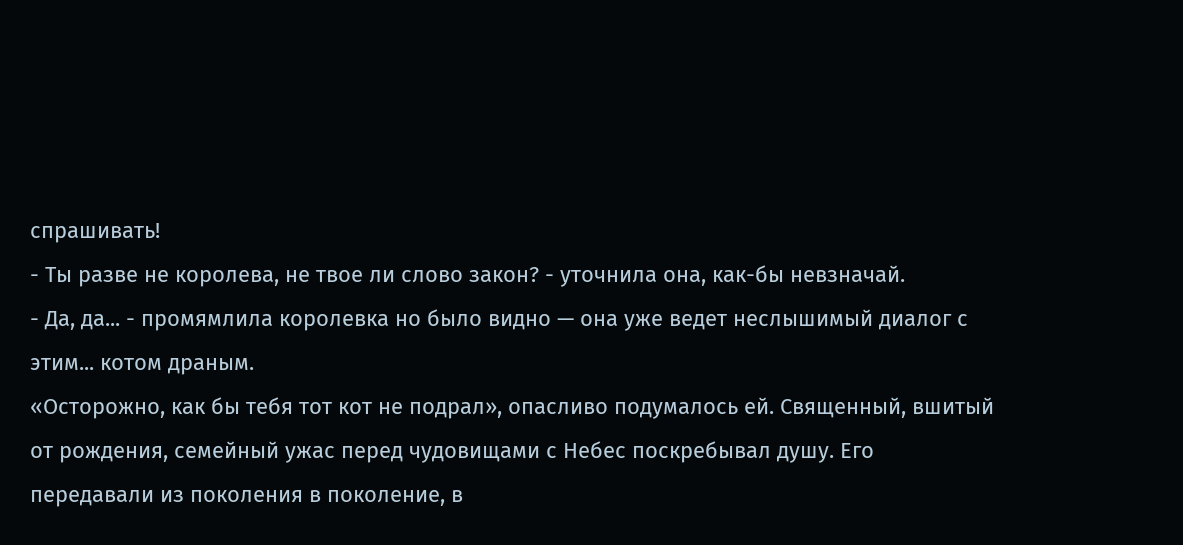спрашивать!
- Ты разве не королева, не твое ли слово закон? - уточнила она, как-бы невзначай.
- Да, да... - промямлила королевка но было видно — она уже ведет неслышимый диалог с этим... котом драным.
«Осторожно, как бы тебя тот кот не подрал», опасливо подумалось ей. Священный, вшитый от рождения, семейный ужас перед чудовищами с Небес поскребывал душу. Его передавали из поколения в поколение, в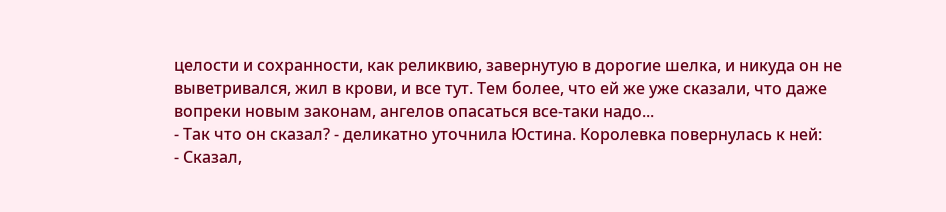целости и сохранности, как реликвию, завернутую в дорогие шелка, и никуда он не выветривался, жил в крови, и все тут. Тем более, что ей же уже сказали, что даже вопреки новым законам, ангелов опасаться все-таки надо...
- Так что он сказал? - деликатно уточнила Юстина. Королевка повернулась к ней:
- Сказал,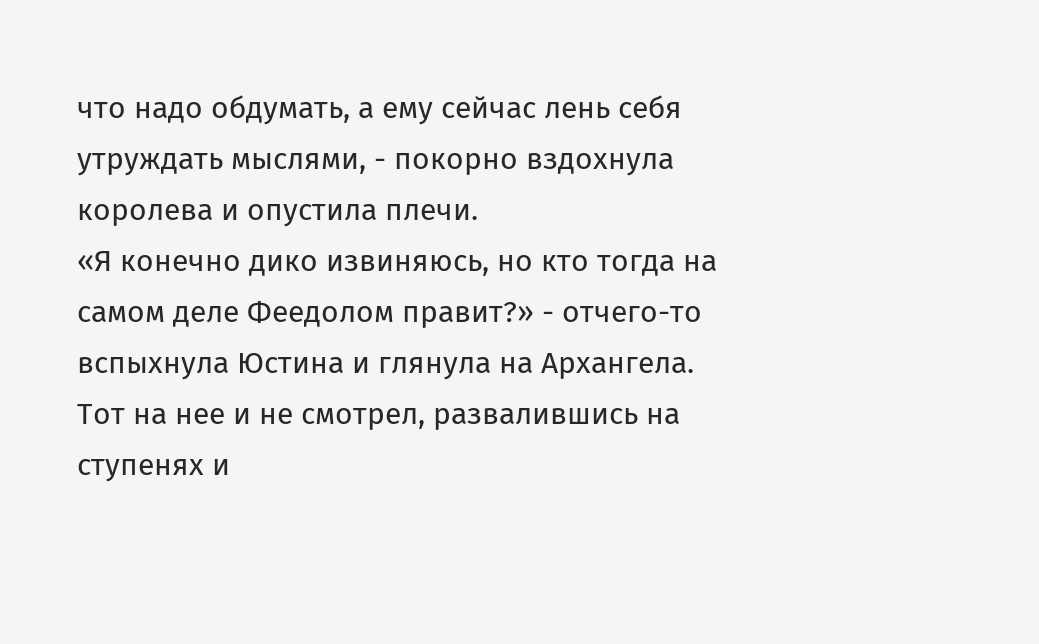что надо обдумать, а ему сейчас лень себя утруждать мыслями, - покорно вздохнула королева и опустила плечи.
«Я конечно дико извиняюсь, но кто тогда на самом деле Феедолом правит?» - отчего-то вспыхнула Юстина и глянула на Архангела. Тот на нее и не смотрел, развалившись на ступенях и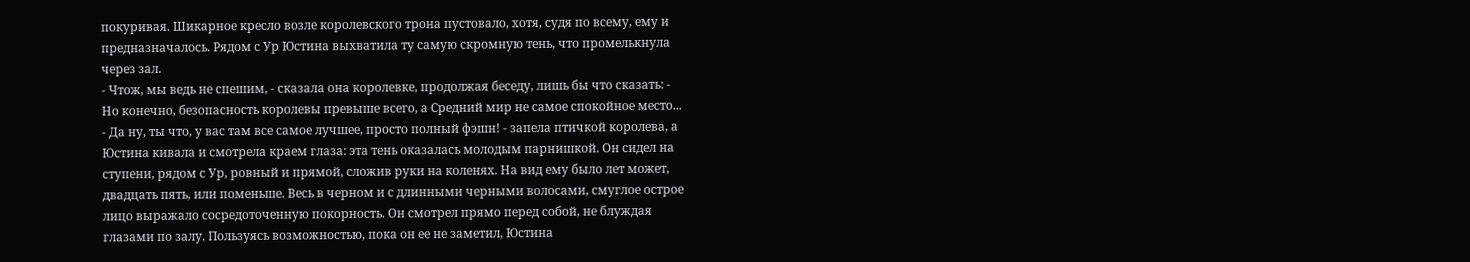покуривая. Шикарное кресло возле королевского трона пустовало, хотя, судя по всему, ему и предназначалось. Рядом с Ур Юстина выхватила ту самую скромную тень, что промелькнула через зал.
- Чтож, мы ведь не спешим, - сказала она королевке, продолжая беседу, лишь бы что сказать: - Но конечно, безопасность королевы превыше всего, а Средний мир не самое спокойное место...
- Да ну, ты что, у вас там все самое лучшее, просто полный фэшн! - запела птичкой королева, а Юстина кивала и смотрела краем глаза: эта тень оказалась молодым парнишкой. Он сидел на ступени, рядом с Ур, ровный и прямой, сложив руки на коленях. На вид ему было лет может, двадцать пять, или поменьше. Весь в черном и с длинными черными волосами, смуглое острое лицо выражало сосредоточенную покорность. Он смотрел прямо перед собой, не блуждая глазами по залу. Пользуясь возможностью, пока он ее не заметил, Юстина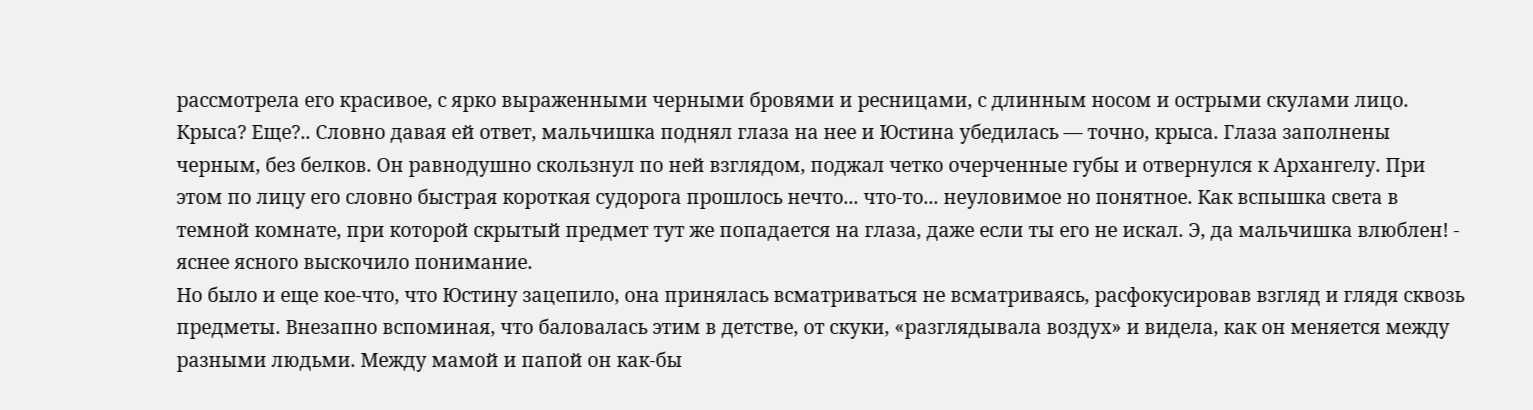рассмотрела его красивое, с ярко выраженными черными бровями и ресницами, с длинным носом и острыми скулами лицо. Крыса? Еще?.. Словно давая ей ответ, мальчишка поднял глаза на нее и Юстина убедилась — точно, крыса. Глаза заполнены черным, без белков. Он равнодушно скользнул по ней взглядом, поджал четко очерченные губы и отвернулся к Архангелу. При этом по лицу его словно быстрая короткая судорога прошлось нечто... что-то... неуловимое но понятное. Как вспышка света в темной комнате, при которой скрытый предмет тут же попадается на глаза, даже если ты его не искал. Э, да мальчишка влюблен! - яснее ясного выскочило понимание.
Но было и еще кое-что, что Юстину зацепило, она принялась всматриваться не всматриваясь, расфокусировав взгляд и глядя сквозь предметы. Внезапно вспоминая, что баловалась этим в детстве, от скуки, «разглядывала воздух» и видела, как он меняется между разными людьми. Между мамой и папой он как-бы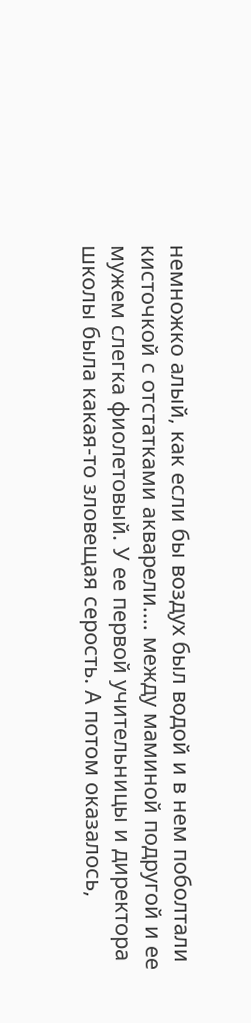немножко алый, как если бы воздух был водой и в нем поболтали кисточкой с отстатками акварели.... между маминой подругой и ее мужем слегка фиолетовый. У ее первой учительницы и директора школы была какая-то зловещая серость. А потом оказалось,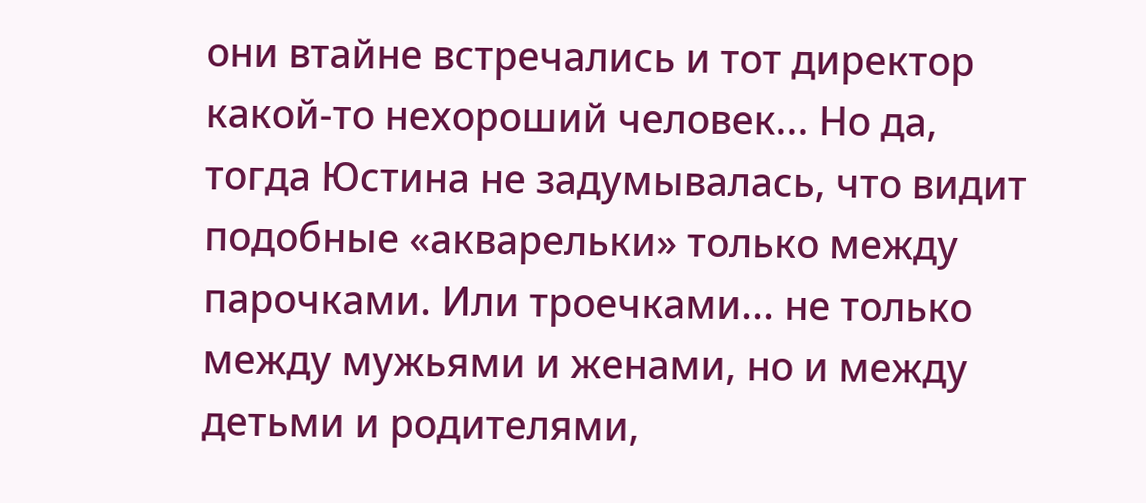они втайне встречались и тот директор какой-то нехороший человек... Но да, тогда Юстина не задумывалась, что видит подобные «акварельки» только между парочками. Или троечками... не только между мужьями и женами, но и между детьми и родителями,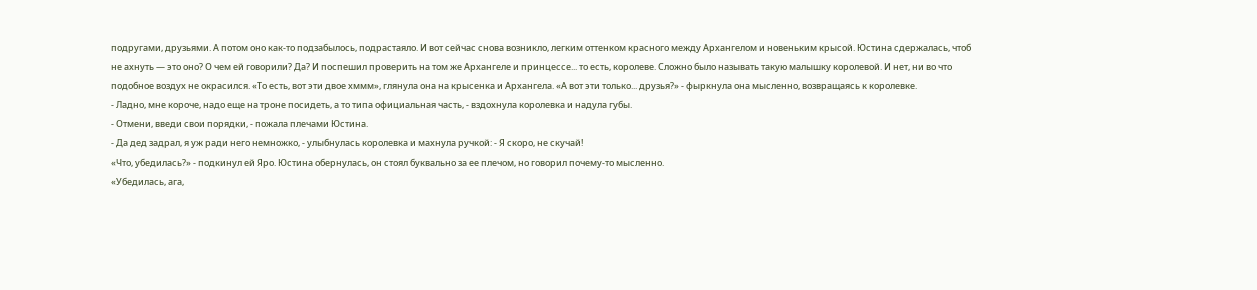подругами, друзьями. А потом оно как-то подзабылось, подрастаяло. И вот сейчас снова возникло, легким оттенком красного между Архангелом и новеньким крысой. Юстина сдержалась, чтоб не ахнуть — это оно? О чем ей говорили? Да? И поспешил проверить на том же Архангеле и принцессе... то есть, королеве. Сложно было называть такую малышку королевой. И нет, ни во что подобное воздух не окрасился. «То есть, вот эти двое хммм», глянула она на крысенка и Архангела. «А вот эти только... друзья?» - фыркнула она мысленно, возвращаясь к королевке.
- Ладно, мне короче, надо еще на троне посидеть, а то типа официальная часть, - вздохнула королевка и надула губы.
- Отмени, введи свои порядки, - пожала плечами Юстина.
- Да дед задрал, я уж ради него немножко, - улыбнулась королевка и махнула ручкой: - Я скоро, не скучай!
«Что, убедилась?» - подкинул ей Яро. Юстина обернулась, он стоял буквально за ее плечом, но говорил почему-то мысленно.
«Убедилась, ага,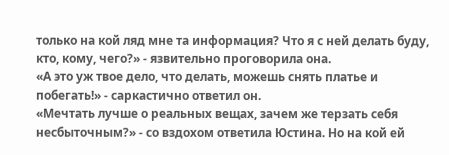только на кой ляд мне та информация? Что я с ней делать буду, кто, кому, чего?» - язвительно проговорила она.
«А это уж твое дело, что делать, можешь снять платье и побегать!» - саркастично ответил он.
«Мечтать лучше о реальных вещах, зачем же терзать себя несбыточным?» - со вздохом ответила Юстина. Но на кой ей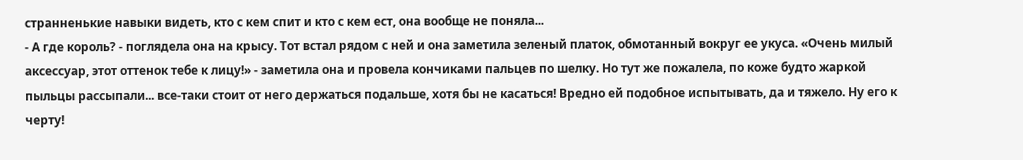странненькие навыки видеть, кто с кем спит и кто с кем ест, она вообще не поняла...
- А где король? - поглядела она на крысу. Тот встал рядом с ней и она заметила зеленый платок, обмотанный вокруг ее укуса. «Очень милый аксессуар, этот оттенок тебе к лицу!» - заметила она и провела кончиками пальцев по шелку. Но тут же пожалела, по коже будто жаркой пыльцы рассыпали... все-таки стоит от него держаться подальше, хотя бы не касаться! Вредно ей подобное испытывать, да и тяжело. Ну его к черту!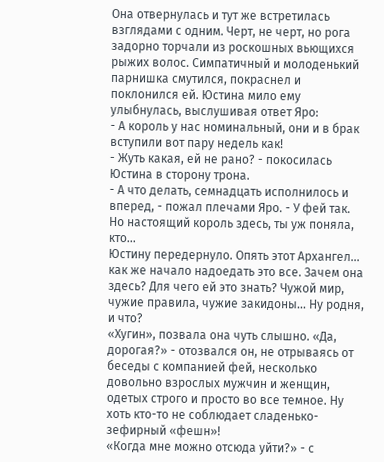Она отвернулась и тут же встретилась взглядами с одним. Черт, не черт, но рога задорно торчали из роскошных вьющихся рыжих волос. Симпатичный и молоденький парнишка смутился, покраснел и поклонился ей. Юстина мило ему улыбнулась, выслушивая ответ Яро:
- А король у нас номинальный, они и в брак вступили вот пару недель как!
- Жуть какая, ей не рано? - покосилась Юстина в сторону трона.
- А что делать, семнадцать исполнилось и вперед, - пожал плечами Яро. - У фей так. Но настоящий король здесь, ты уж поняла, кто...
Юстину передернуло. Опять этот Архангел... как же начало надоедать это все. Зачем она здесь? Для чего ей это знать? Чужой мир, чужие правила, чужие закидоны... Ну родня, и что?
«Хугин», позвала она чуть слышно. «Да, дорогая?» - отозвался он, не отрываясь от беседы с компанией фей, несколько довольно взрослых мужчин и женщин, одетых строго и просто во все темное. Ну хоть кто-то не соблюдает сладенько-зефирный «фешн»!
«Когда мне можно отсюда уйти?» - с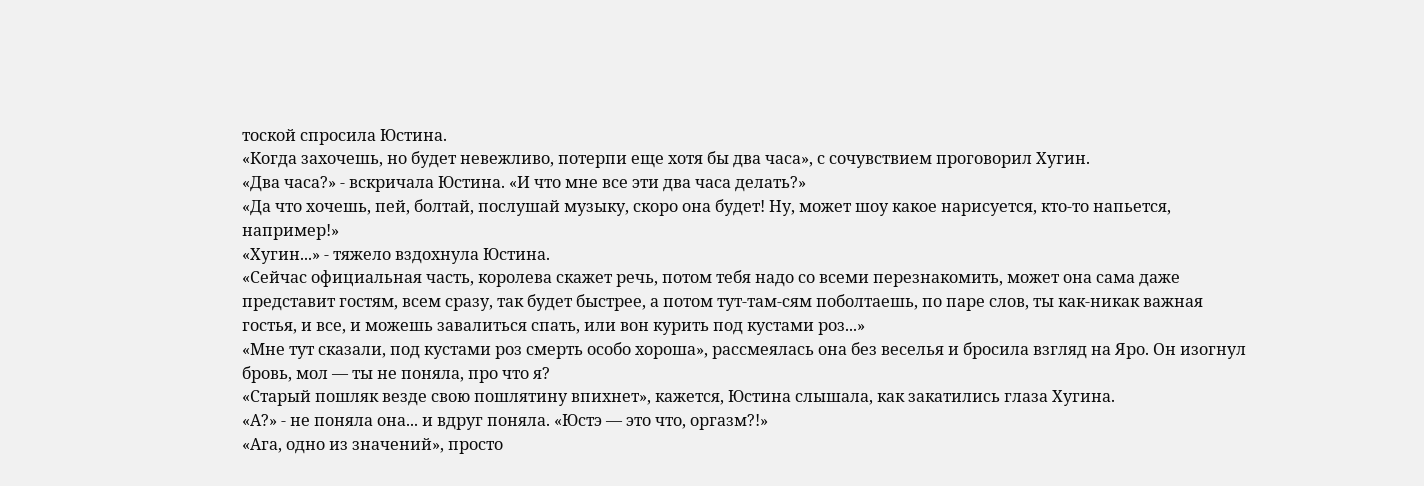тоской спросила Юстина.
«Когда захочешь, но будет невежливо, потерпи еще хотя бы два часа», с сочувствием проговорил Хугин.
«Два часа?» - вскричала Юстина. «И что мне все эти два часа делать?»
«Да что хочешь, пей, болтай, послушай музыку, скоро она будет! Ну, может шоу какое нарисуется, кто-то напьется, например!»
«Хугин...» - тяжело вздохнула Юстина.
«Сейчас официальная часть, королева скажет речь, потом тебя надо со всеми перезнакомить, может она сама даже представит гостям, всем сразу, так будет быстрее, а потом тут-там-сям поболтаешь, по паре слов, ты как-никак важная гостья, и все, и можешь завалиться спать, или вон курить под кустами роз...»
«Мне тут сказали, под кустами роз смерть особо хороша», рассмеялась она без веселья и бросила взгляд на Яро. Он изогнул бровь, мол — ты не поняла, про что я?
«Старый пошляк везде свою пошлятину впихнет», кажется, Юстина слышала, как закатились глаза Хугина.
«А?» - не поняла она... и вдруг поняла. «Юстэ — это что, оргазм?!»
«Ага, одно из значений», просто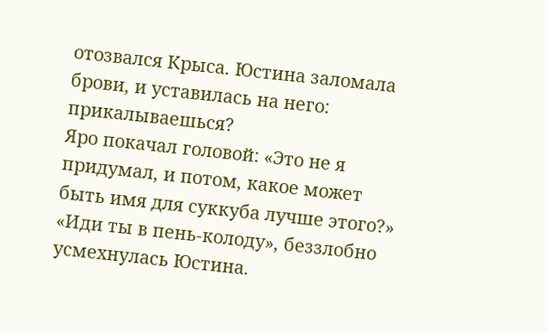отозвался Крыса. Юстина заломала брови, и уставилась на него: прикалываешься?
Яро покачал головой: «Это не я придумал, и потом, какое может быть имя для суккуба лучше этого?»
«Иди ты в пень-колоду», беззлобно усмехнулась Юстина.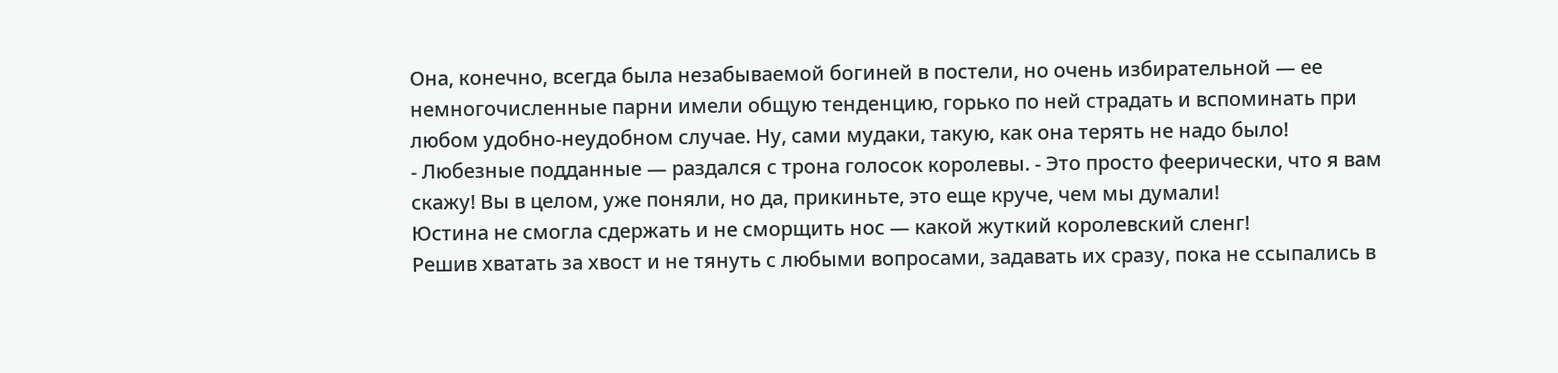Она, конечно, всегда была незабываемой богиней в постели, но очень избирательной — ее немногочисленные парни имели общую тенденцию, горько по ней страдать и вспоминать при любом удобно-неудобном случае. Ну, сами мудаки, такую, как она терять не надо было!
- Любезные подданные — раздался с трона голосок королевы. - Это просто феерически, что я вам скажу! Вы в целом, уже поняли, но да, прикиньте, это еще круче, чем мы думали!
Юстина не смогла сдержать и не сморщить нос — какой жуткий королевский сленг!
Решив хватать за хвост и не тянуть с любыми вопросами, задавать их сразу, пока не ссыпались в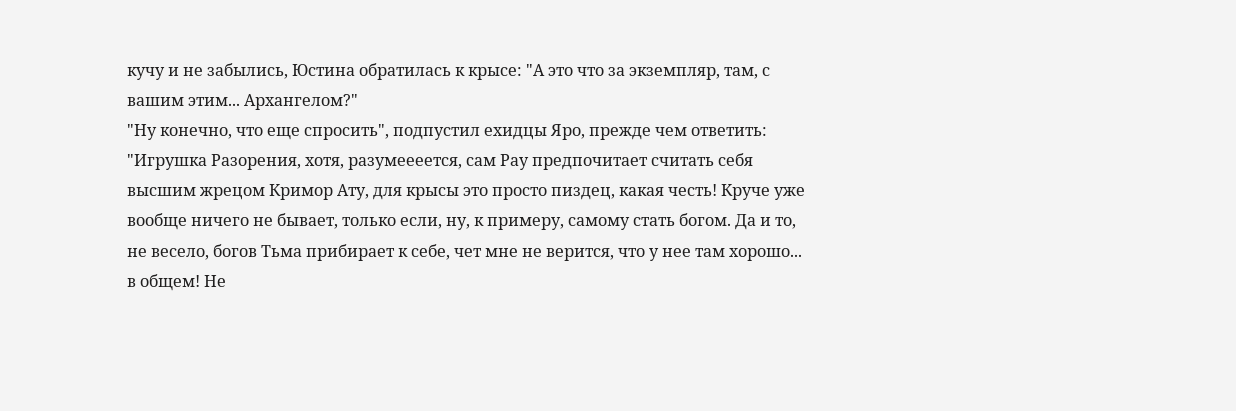кучу и не забылись, Юстина обратилась к крысе: "А это что за экземпляр, там, с вашим этим... Архангелом?"
"Ну конечно, что еще спросить", подпустил ехидцы Яро, прежде чем ответить: "Игрушка Разорения, хотя, разумеееется, сам Рау предпочитает считать себя высшим жрецом Кримор Ату, для крысы это просто пиздец, какая честь! Круче уже вообще ничего не бывает, только если, ну, к примеру, самому стать богом. Да и то, не весело, богов Тьма прибирает к себе, чет мне не верится, что у нее там хорошо... в общем! Не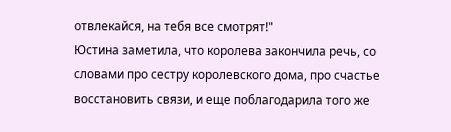отвлекайся, на тебя все смотрят!"
Юстина заметила, что королева закончила речь, со словами про сестру королевского дома, про счастье восстановить связи, и еще поблагодарила того же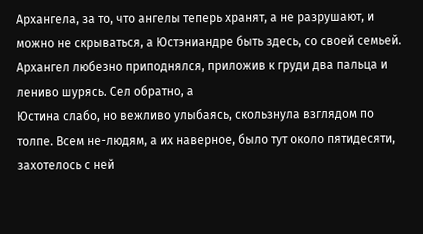Архангела, за то, что ангелы теперь хранят, а не разрушают, и можно не скрываться, а Юстэниандре быть здесь, со своей семьей. Архангел любезно приподнялся, приложив к груди два пальца и лениво шурясь. Сел обратно, а
Юстина слабо, но вежливо улыбаясь, скользнула взглядом по толпе. Всем не-людям, а их наверное, было тут около пятидесяти, захотелось с ней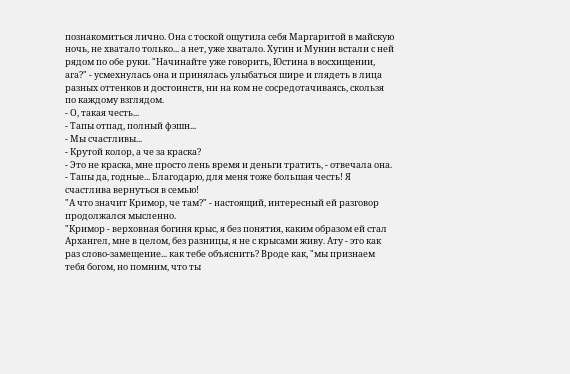познакомиться лично. Она с тоской ощутила себя Маргаритой в майскую ночь, не хватало только... а нет, уже хватало. Хугин и Мунин встали с ней рядом по обе руки. "Начинайте уже говорить, Юстина в восхищении, ага?" - усмехнулась она и принялась улыбаться шире и глядеть в лица разных оттенков и достоинств, ни на ком не сосредотачиваясь, скользя по каждому взглядом.
- О, такая честь...
- Тапы отпад, полный фэшн...
- Мы счастливы...
- Крутой колор, а че за краска?
- Это не краска, мне просто лень время и деньги тратить, - отвечала она. - Тапы да, годные... Благодарю, для меня тоже большая честь! Я счастлива вернуться в семью!
"А что значит Кримор, че там?" - настоящий, интересный ей разговор продолжался мысленно.
"Кримор - верховная богиня крыс, я без понятия, каким образом ей стал Архангел, мне в целом, без разницы, я не с крысами живу. Ату - это как раз слово-замещение... как тебе объяснить? Вроде как, "мы признаем тебя богом, но помним, что ты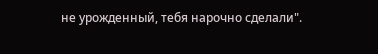не урожденный, тебя нарочно сделали".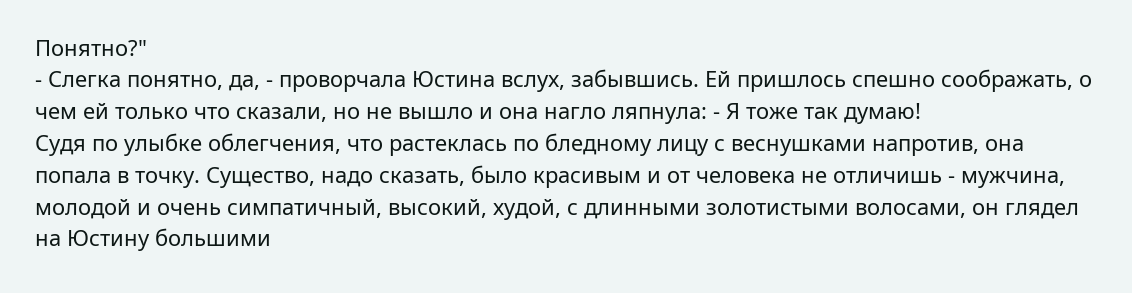Понятно?"
- Слегка понятно, да, - проворчала Юстина вслух, забывшись. Ей пришлось спешно соображать, о чем ей только что сказали, но не вышло и она нагло ляпнула: - Я тоже так думаю!
Судя по улыбке облегчения, что растеклась по бледному лицу с веснушками напротив, она попала в точку. Существо, надо сказать, было красивым и от человека не отличишь - мужчина, молодой и очень симпатичный, высокий, худой, с длинными золотистыми волосами, он глядел на Юстину большими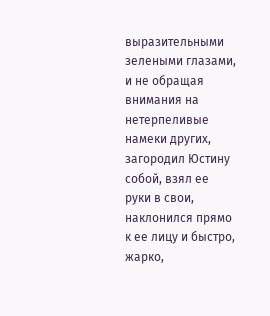выразительными зелеными глазами, и не обращая внимания на нетерпеливые намеки других, загородил Юстину собой, взял ее руки в свои, наклонился прямо к ее лицу и быстро, жарко,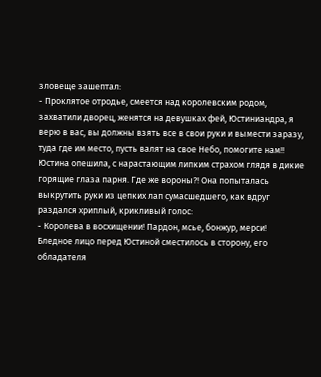зловеще зашептал:
- Проклятое отродье, смеется над королевским родом, захватили дворец, женятся на девушках фей, Юстиниандра, я верю в вас, вы должны взять все в свои руки и вымести заразу, туда где им место, пусть валят на свое Небо, помогите нам!!
Юстина опешила, с нарастающим липким страхом глядя в дикие горящие глаза парня. Где же вороны?! Она попыталась выкрутить руки из цепких лап сумасшедшего, как вдруг раздался хриплый, крикливый голос:
- Королева в восхищении! Пардон, мсье, бонжур, мерси!
Бледное лицо перед Юстиной сместилось в сторону, его обладателя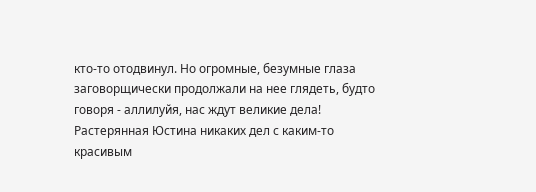кто-то отодвинул. Но огромные, безумные глаза заговорщически продолжали на нее глядеть, будто говоря - аллилуйя, нас ждут великие дела! Растерянная Юстина никаких дел с каким-то красивым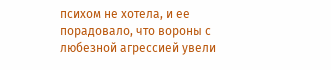психом не хотела, и ее порадовало, что вороны с любезной агрессией увели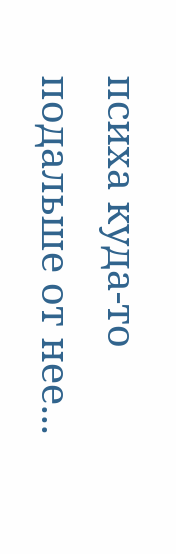психа куда-то подальше от нее...